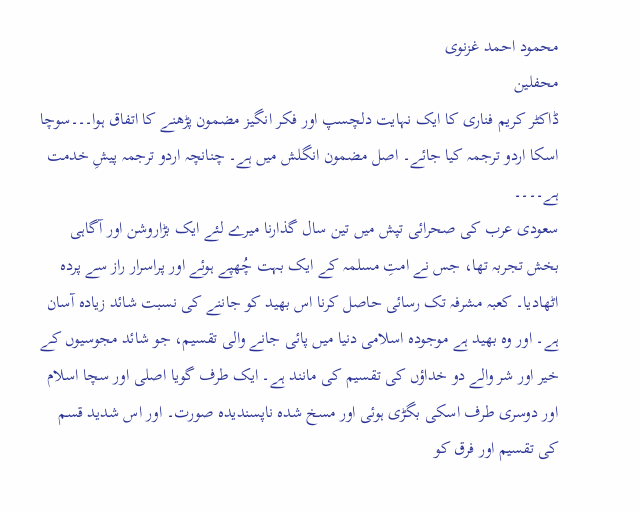محمود احمد غزنوی
محفلین
ڈاکٹر کریم فناری کا ایک نہایت دلچسپ اور فکر انگیز مضمون پڑھنے کا اتفاق ہوا۔۔۔سوچا اسکا اردو ترجمہ کیا جائے۔ اصل مضمون انگلش میں ہے۔ چنانچہ اردو ترجمہ پیشِ خدمت ہے۔۔۔۔
سعودی عرب کی صحرائی تپش میں تین سال گذارنا میرے لئے ایک بڑاروشن اور آگاہی بخش تجربہ تھا، جس نے امتِ مسلمہ کے ایک بہت چُھپے ہوئے اور پراسرار راز سے پردہ اٹھادیا۔ کعبہ مشرفہ تک رسائی حاصل کرنا اس بھید کو جاننے کی نسبت شائد زیادہ آسان ہے۔ اور وہ بھید ہے موجودہ اسلامی دنیا میں پائی جانے والی تقسیم، جو شائد مجوسیوں کے خیر اور شر والے دو خداؤں کی تقسیم کی مانند ہے۔ ایک طرف گویا اصلی اور سچا اسلام اور دوسری طرف اسکی بگڑی ہوئی اور مسخ شدہ ناپسندیدہ صورت۔ اور اس شدید قسم کی تقسیم اور فرق کو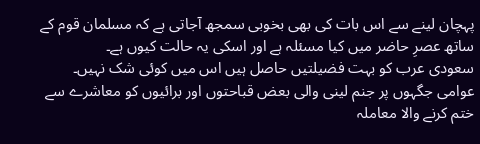پہچان لینے سے اس بات کی بھی بخوبی سمجھ آجاتی ہے کہ مسلمان قوم کے ساتھ عصرِ حاضر میں کیا مسئلہ ہے اور اسکی یہ حالت کیوں ہے۔
سعودی عرب کو بہت فضیلتیں حاصل ہیں اس میں کوئی شک نہیں۔ عوامی جگہوں پر جنم لینی والی بعض قباحتوں اور برائیوں کو معاشرے سے ختم کرنے والا معاملہ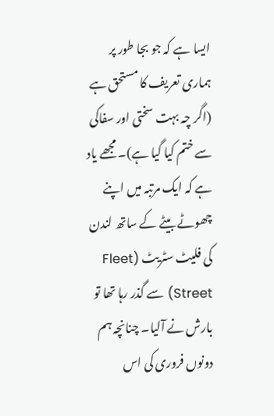ایسا ہے کہ جو بجا طور پر ہماری تعریف کا مستحق ہے (اگر چہ بہت سختی اور سفاکی سے ختم کیا گیا ہے)۔ مجھے یاد ہے کہ ایک مرتبہ میں اپنے چھوٹے بیٹے کے ساتھ لندن کی فلیٹ سٹریٹ (Fleet Street) سے گذر رہا تھا تو بارش نے آلیا۔ چنانچہ ہم دونوں فروری کی اس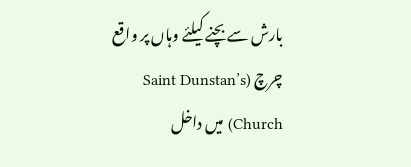بارش سے بچنے کیلئے وہاں پر واقع چرچ (Saint Dunstan’s Church) میں داخل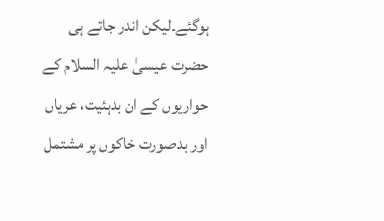ہوگئے۔لیکن اندر جاتے ہی حضرت عیسیٰ علیہ السلام کے حواریوں کے ان بدہئیت، عریاں اور بدصورت خاکوں پر مشتمل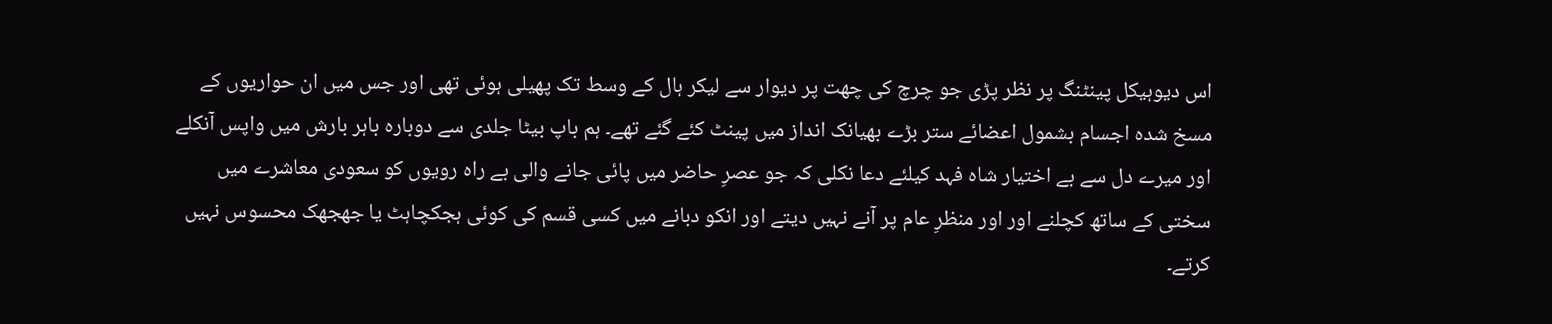اس دیوہیکل پینٹنگ پر نظر پڑی جو چرچ کی چھت پر دیوار سے لیکر ہال کے وسط تک پھیلی ہوئی تھی اور جس میں ان حواریوں کے مسخ شدہ اجسام بشمول اعضائے ستر بڑے بھیانک انداز میں پینٹ کئے گئے تھے۔ ہم باپ بیٹا جلدی سے دوبارہ باہر بارش میں واپس آنکلے اور میرے دل سے بے اختیار شاہ فہد کیلئے دعا نکلی کہ جو عصرِ حاضر میں پائی جانے والی بے راہ رویوں کو سعودی معاشرے میں سختی کے ساتھ کچلنے اور اور منظرِ عام پر آنے نہیں دیتے اور انکو دبانے میں کسی قسم کی کوئی ہجکچاہٹ یا جھجھک محسوس نہیں کرتے۔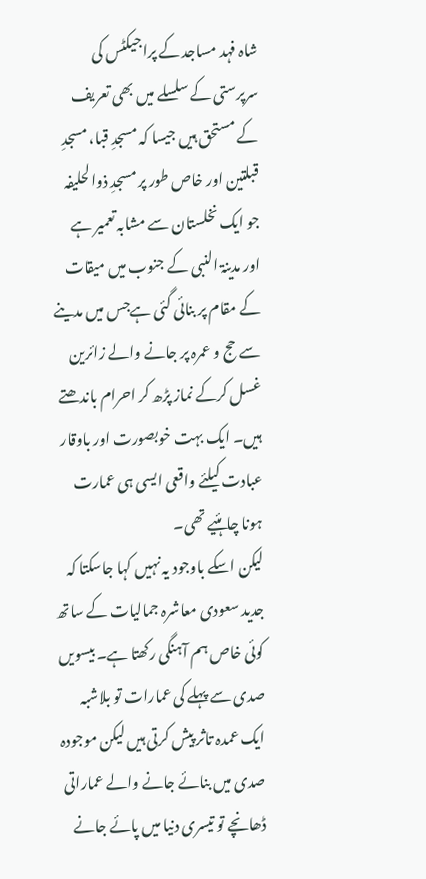شاہ فہد مساجد کے پراجیکٹس کی سرپرستی کے سلسلے میں بھی تعریف کے مستحق ہیں جیسا کہ مسجدِ قبا، مسجدِ قبلتین اور خاص طور پر مسجدِ ذوالحلیفہ جو ایک نخلستان سے مشابہ تعمیر ہے اور مدینۃ النبی کے جنوب میں میقات کے مقام پر بنائی گئی ہےجس میں مدینے سے حج و عمرہ پر جانے والے زائرین غسل کرکے نماز پڑھ کر احرام باندھتے ہیں۔ ایک بہت خوبصورت اور باوقار عبادت کیلئے واقعی ایسی ہی عمارت ہونا چاہئیے تھی۔
لیکن اسکے باوجود یہ نہیں کہا جاسکتا کہ جدید سعودی معاشرہ جمالیات کے ساتھ کوئی خاص ہم آہنگی رکھتا ہے۔ بیسویں صدی سے پہلے کی عمارات تو بلاشبہ ایک عمدہ تاثر پیش کرتی ہیں لیکن موجودہ صدی میں بنائے جانے والے عماراتی ڈھانچے تو تیسری دنیا میں پائے جانے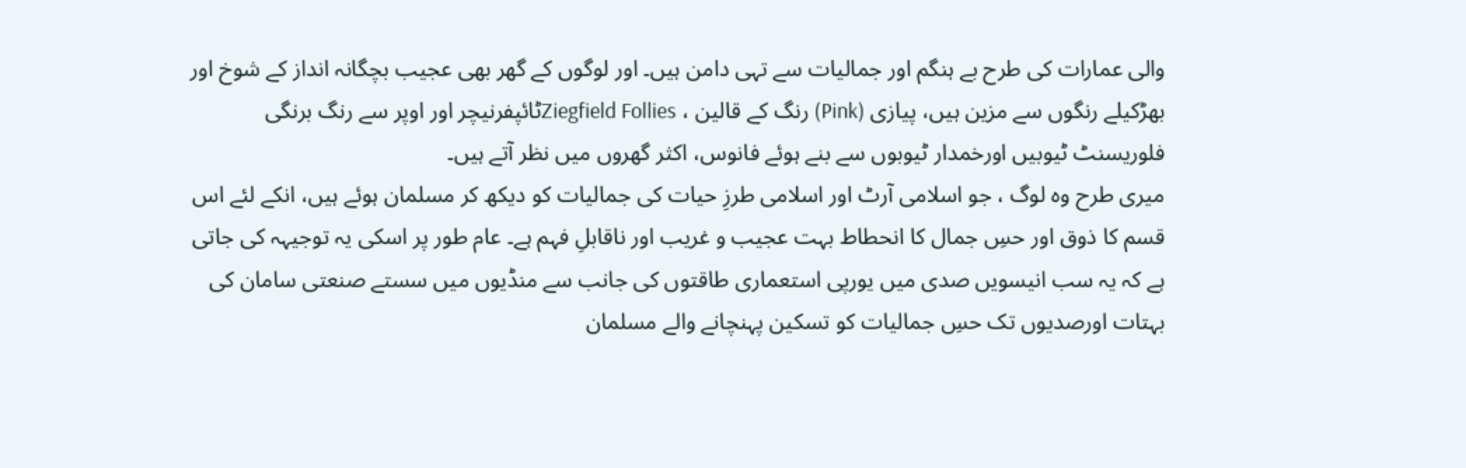والی عمارات کی طرح بے ہنگم اور جمالیات سے تہی دامن ہیں۔ اور لوگوں کے گھر بھی عجیب بچگانہ انداز کے شوخ اور بھڑکیلے رنگوں سے مزین ہیں، پیازی (Pink) رنگ کے قالین ، Ziegfield Folliesٹائپفرنیچر اور اوپر سے رنگ برنگی فلوریسنٹ ٹیوبیں اورخمدار ٹیوبوں سے بنے ہوئے فانوس، اکثر گھروں میں نظر آتے ہیں۔
میری طرح وہ لوگ ، جو اسلامی آرٹ اور اسلامی طرزِ حیات کی جمالیات کو دیکھ کر مسلمان ہوئے ہیں، انکے لئے اس قسم کا ذوق اور حسِ جمال کا انحطاط بہت عجیب و غریب اور ناقابلِ فہم ہے۔ عام طور پر اسکی یہ توجیہہ کی جاتی ہے کہ یہ سب انیسویں صدی میں یورپی استعماری طاقتوں کی جانب سے منڈیوں میں سستے صنعتی سامان کی بہتات اورصدیوں تک حسِ جمالیات کو تسکین پہنچانے والے مسلمان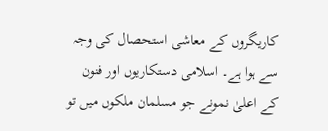کاریگروں کے معاشی استحصال کی وجہ سے ہوا ہے۔ اسلامی دستکاریوں اور فنون کے اعلیٰ نمونے جو مسلمان ملکوں میں تو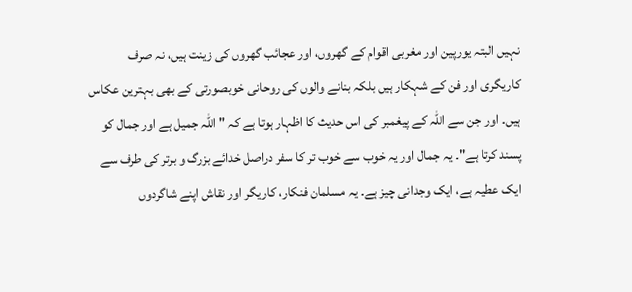نہیں البتہ یورپین اور مغربی اقوام کے گھروں، اور عجائب گھروں کی زینت ہیں، نہ صرف کاریگری اور فن کے شہکار ہیں بلکہ بنانے والوں کی روحانی خوبصورتی کے بھی بہترین عکاس ہیں۔ اور جن سے اللہ کے پیغمبر کی اس حدیث کا اظہار ہوتا ہے کہ " اللہ جمیل ہے اور جمال کو پسند کرتا ہے"۔ یہ جمال اور یہ خوب سے خوب تر کا سفر دراصل خدائے بزرگ و برتر کی طرف سے ایک عطیہ ہے، ایک وجدانی چیز ہے۔ یہ مسلمان فنکار، کاریگر اور نقاش اپنے شاگردوں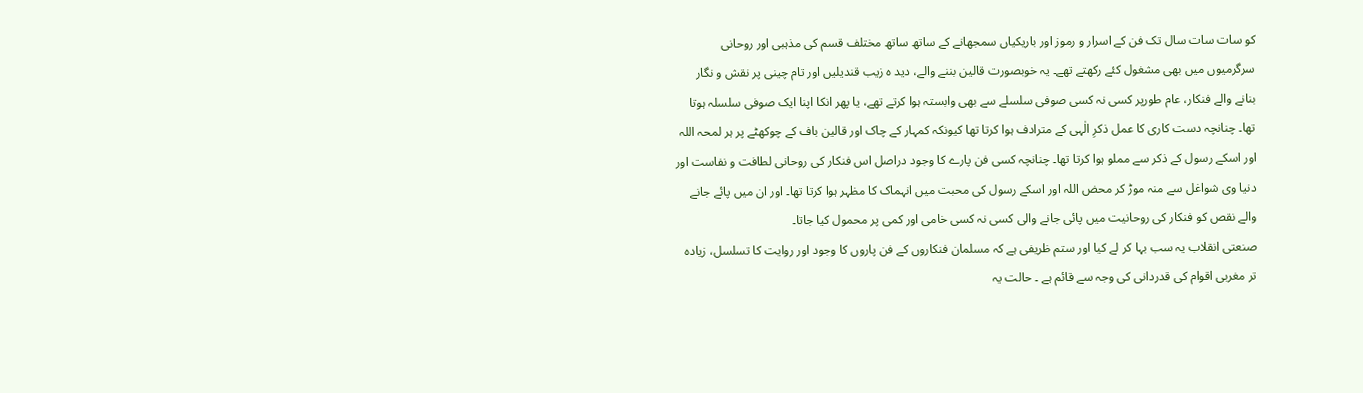کو سات سات سال تک فن کے اسرار و رموز اور باریکیاں سمجھانے کے ساتھ ساتھ مختلف قسم کی مذہبی اور روحانی سرگرمیوں میں بھی مشغول کئے رکھتے تھے۔ یہ خوبصورت قالین بننے والے، دید ہ زیب قندیلیں اور تام چینی پر نقش و نگار بنانے والے فنکار، عام طورپر کسی نہ کسی صوفی سلسلے سے بھی وابستہ ہوا کرتے تھے، یا پھر انکا اپنا ایک صوفی سلسلہ ہوتا تھا۔ چنانچہ دست کاری کا عمل ذکرِ الٰہی کے مترادف ہوا کرتا تھا کیونکہ کمہار کے چاک اور قالین باف کے چوکھٹے پر ہر لمحہ اللہ اور اسکے رسول کے ذکر سے مملو ہوا کرتا تھا۔ چنانچہ کسی فن پارے کا وجود دراصل اس فنکار کی روحانی لطافت و نفاست اور دنیا وی شواغل سے منہ موڑ کر محض اللہ اور اسکے رسول کی محبت میں انہماک کا مظہر ہوا کرتا تھا۔ اور ان میں پائے جانے والے نقص کو فنکار کی روحانیت میں پائی جانے والی کسی نہ کسی خامی اور کمی پر محمول کیا جاتا۔
صنعتی انقلاب یہ سب بہا کر لے کیا اور ستم ظریفی ہے کہ مسلمان فنکاروں کے فن پاروں کا وجود اور روایت کا تسلسل، زیادہ تر مغربی اقوام کی قدردانی کی وجہ سے قائم ہے ۔ حالت یہ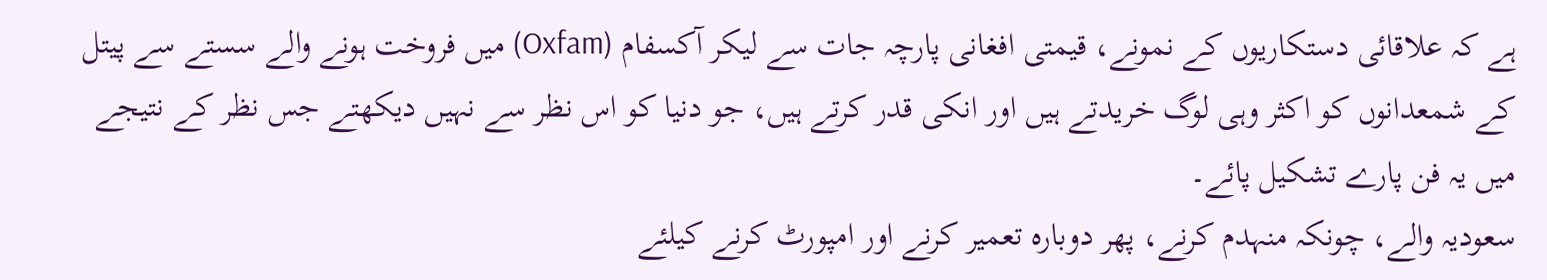ہے کہ علاقائی دستکاریوں کے نمونے، قیمتی افغانی پارچہ جات سے لیکر آکسفام (Oxfam) میں فروخت ہونے والے سستے سے پیتل کے شمعدانوں کو اکثر وہی لوگ خریدتے ہیں اور انکی قدر کرتے ہیں، جو دنیا کو اس نظر سے نہیں دیکھتے جس نظر کے نتیجے میں یہ فن پارے تشکیل پائے۔
سعودیہ والے، چونکہ منہدم کرنے، پھر دوبارہ تعمیر کرنے اور امپورٹ کرنے کیلئے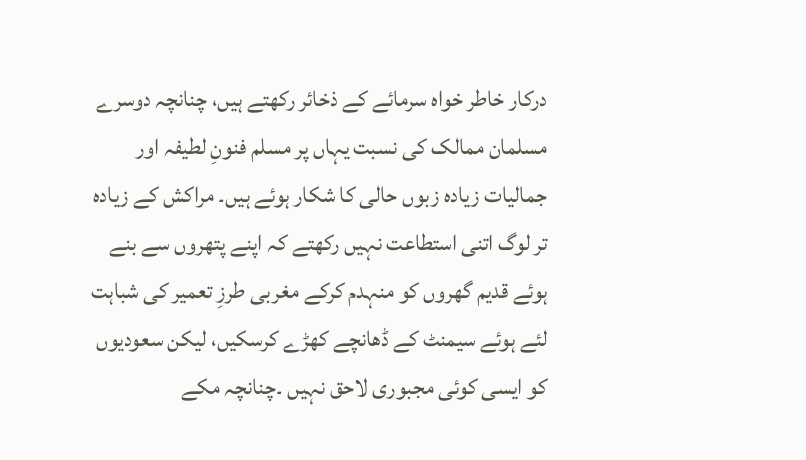درکار خاطر خواہ سرمائے کے ذخائر رکھتے ہیں، چنانچہ دوسرے مسلمان ممالک کی نسبت یہاں پر مسلم فنونِ لطیفہ اور جمالیات زیادہ زبوں حالی کا شکار ہوئے ہیں۔ مراکش کے زیادہ تر لوگ اتنی استطاعت نہیں رکھتے کہ اپنے پتھروں سے بنے ہوئے قدیم گھروں کو منہدم کرکے مغربی طرزِ تعمیر کی شباہت لئے ہوئے سیمنٹ کے ڈھانچے کھڑے کرسکیں، لیکن سعودیوں کو ایسی کوئی مجبوری لاحق نہیں ۔چنانچہ مکے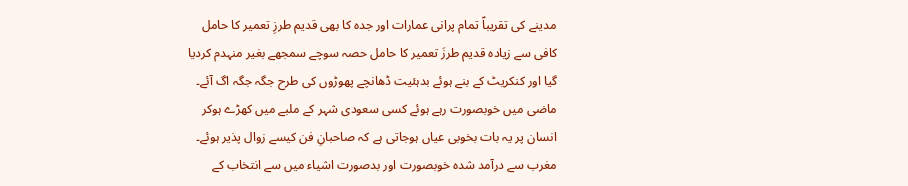مدینے کی تقریباؑ تمام پرانی عمارات اور جدہ کا بھی قدیم طرزِ تعمیر کا حامل کافی سے زیادہ قدیم طرزَ تعمیر کا حامل حصہ سوچے سمجھے بغیر منہدم کردیا گیا اور کنکریٹ کے بنے ہوئے بدہئیت ڈھانچے پھوڑوں کی طرح جگہ جگہ اگ آئے۔
ماضی میں خوبصورت رہے ہوئے کسی سعودی شہر کے ملبے میں کھڑے ہوکر انسان پر یہ بات بخوبی عیاں ہوجاتی ہے کہ صاحبانِ فن کیسے زوال پذیر ہوئے۔ مغرب سے درآمد شدہ خوبصورت اور بدصورت اشیاء میں سے انتخاب کے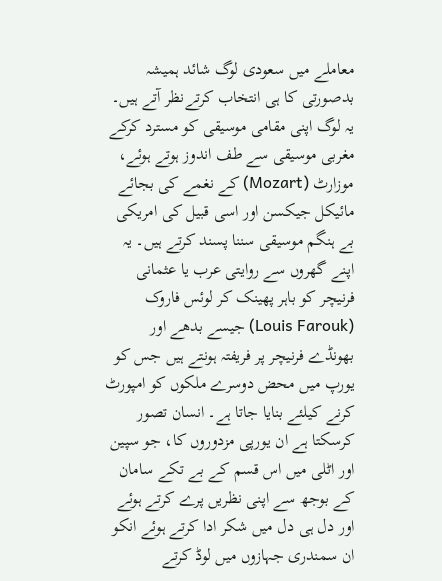معاملے میں سعودی لوگ شائد ہمیشہ بدصورتی کا ہی انتخاب کرتےنظر آتے ہیں۔ یہ لوگ اپنی مقامی موسیقی کو مسترد کرکے مغربی موسیقی سے طف اندوز ہوتے ہوئے، موزارٹ (Mozart) کے نغمے کی بجائے مائیکل جیکسن اور اسی قبیل کی امریکی بے ہنگم موسیقی سننا پسند کرتے ہیں۔ یہ اپنے گھروں سے روایتی عرب یا عثمانی فرنیچر کو باہر پھینک کر لوئس فاروک (Louis Farouk) جیسے بدھے اور بھونڈے فرنیچر پر فریفتہ ہونتے ہیں جس کو یورپ میں محض دوسرے ملکوں کو امپورٹ کرنے کیلئے بنایا جاتا ہے۔ انسان تصور کرسکتا ہے ان یورپی مزدوروں کا، جو سپین اور اٹلی میں اس قسم کے بے تکے سامان کے بوجھ سے اپنی نظریں پرے کرتے ہوئے اور دل ہی دل میں شکر ادا کرتے ہوئے انکو ان سمندری جہازوں میں لوڈ کرتے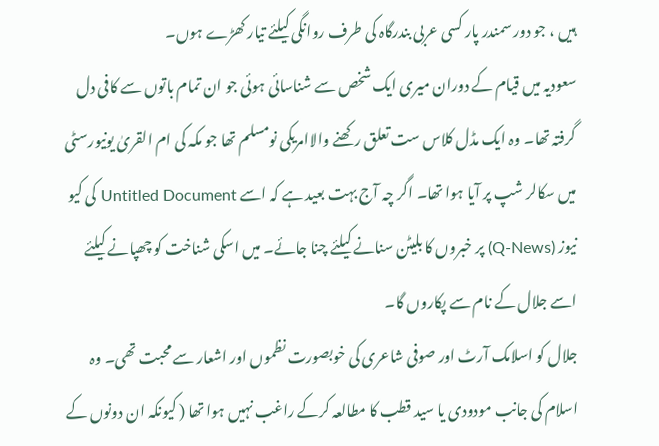ہیں ، جو دور سمندر پار کسی عربی بندرگاہ کی طرف روانگی کیلئے تیار کھڑے ہوں۔
سعودیہ میں قیام کے دوران میری ایک شخص سے شناسائی ہوئی جو ان تمام باتوں سے کافی دل گرفتہ تھا۔ وہ ایک مڈل کلاس ست تعلق رکھنے والاامریکی نومسلم تھا جو مکہ کی ام القریٰ یونیورسٹی میں سکالر شپ پر آیا ہوا تھا۔ اگر چہ آج بہت بعید ہے کہ اسے Untitled Document کی کیو نیوز (Q-News) پر خبروں کا بلیٹن سنانے کیلئے چنا جائے۔ میں اسکی شناخت کو چھپانے کیلئے اسے جلال کے نام سے پکاروں گا۔
جلال کو اسلامک آرٹ اور صوفی شاعری کی خوبصورت نظموں اور اشعار سے محبت تھی۔ وہ اسلام کی جانب مودودی یا سید قطب کا مطالعہ کرکے راغب نہیں ہوا تھا ( کیونکہ ان دونوں کے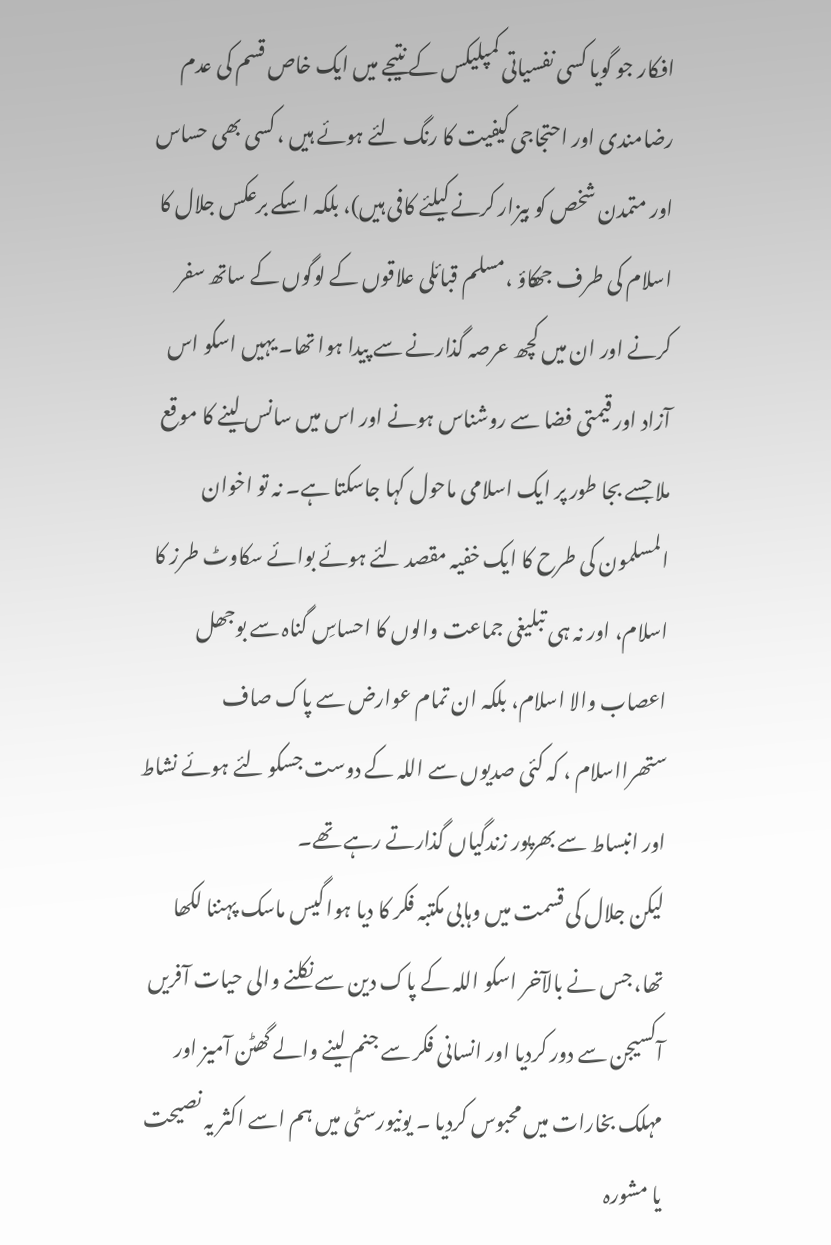افکار جو گویا کسی نفسیاتی کمپلیکس کے نتیجے میں ایک خاص قسم کی عدم رضامندی اور احتجاجی کیفیت کا رنگ لئے ہوئے ہیں ، کسی بھی حساس اور متمدن شخص کو بیزار کرنے کیلئے کافی ہیں)، بلکہ اسکے برعکس جلال کا اسلام کی طرف جھکاؤ ،مسلم قبائلی علاقوں کے لوگوں کے ساتھ سفر کرنے اور ان میں کچھ عرصہ گذارنے سے پیدا ہوا تھا۔ یہیں اسکو اس آزاد اور قیمتی فضا سے روشناس ہونے اور اس میں سانس لینے کا موقع ملا جسے بجا طور پر ایک اسلامی ماحول کہا جاسکتا ہے۔ نہ تو اخوان المسلمون کی طرح کا ایک خفیہ مقصد لئے ہوئے بوائے سکاوٹ طرز کا اسلام، اور نہ ہی تبلیغی جماعت والوں کا احساسِ گناہ سے بوجھل اعصاب والا اسلام، بلکہ ان تمام عوارض سے پاک صاف ستھرااسلام ، کہ کئی صدیوں سے اللہ کے دوست جسکو لئے ہوئے نشاط اور انبساط سے بھرپور زندگیاں گذارتے رہے تھے۔
لیکن جلال کی قسمت میں وہابی مکتبہ فکر کا دیا ہوا گیس ماسک پہننا لکھا تھا، جس نے بالآخر اسکو اللہ کے پاک دین سے نکلنے والی حیات آفریں آکسیجن سے دور کردیا اور انسانی فکر سے جنم لینے والے گھٹن آمیز اور مہلک بخارات میں محبوس کردیا ۔ یونیورسٹی میں ہم اسے اکثر یہ نصیحت یا مشورہ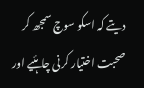دیتے کہ اسکو سوچ سمجھ کر صحبت اختیار کرنی چاہئیے اور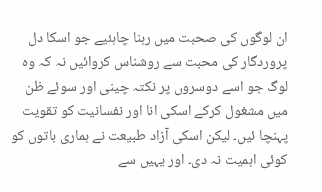ان لوگوں کی صحبت میں رہنا چاہئیے جو اسکا دل پروردگار کی محبت سے روشناس کروائیں نہ کہ وہ لوگ جو اسے دوسروں پر نکتہ چینی اور سوئے ظن میں مشغول کرکے اسکی انا اور نفسانیت کو تقویت پہنچا ئیں۔ لیکن اسکی آزاد طبیعت نے ہماری باتوں کو کوئی اہمیت نہ دی۔ اور یہیں سے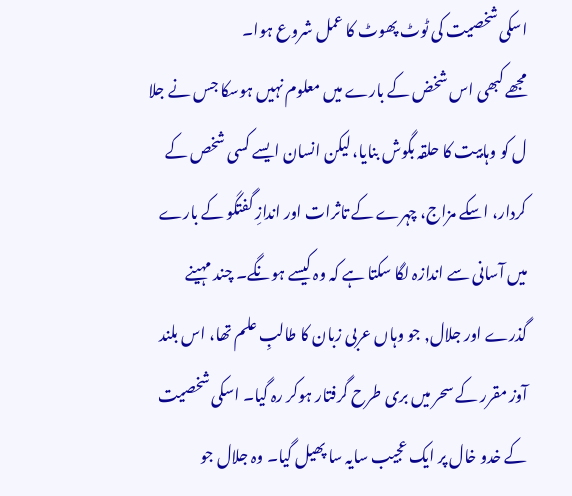اسکی شخصیت کی ٹوٹ پھوٹ کا عمل شروع ہوا۔
مجھے کبھی اس شخض کے بارے میں معلوم نہیں ہوسکا جس نے جلا ل کو وہابیت کا حلقہ بگوش بنایا، لیکن انسان ایسے کسی شخص کے کردار، اسکے مزاج، چہرے کے تاثرات اور اندازِ گفتگو کے بارے میں آسانی سے اندازہ لگا سکتا ہے کہ وہ کیسے ہونگے۔ چند مہینے گذرے اور جلال, جو وہاں عربی زبان کا طالبِ علم تھا، اس بلند آوز مقرر کے سحر میں بری طرح گرفتار ہوکر رہ گیا۔ اسکی شخصیت کے خدو خال پر ایک عجیب سایہ سا پھیل گیا۔ وہ جلال جو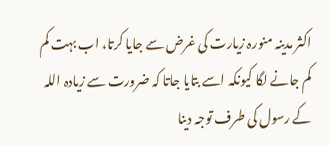اکثر مدینہ منورہ زیارت کی غرض سے جایا کرتا، اب بہت کم کم جانے لگا کیونکہ اسے بتایا جاتا کہ ضرورت سے زیادہ اللہ کے رسول کی طرف توجہ دینا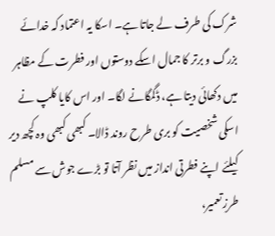شرک کی طرف لے جاتا ہے۔ اسکا یہ اعتماد کہ خدائے بزرگ و برتر کا جمال اسکے دوستوں اور فطرت کے مظاہر میں دکھائی دیتا ہے، ڈگمگانے لگا۔ اور اس کایا کلپ نے اسکی شخصیت کو بری طرح روند ڈالا۔ کبھی کبھی وہ کچھ دیر کیلئے اپنے فطرتی انداز میں نظر آتا تو بڑے جوش سے مسلم طرزِ تعمیر،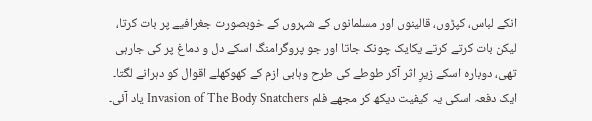انکے لباس، کپڑوں، قالینوں اور مسلمانوں کے شہروں کے خوبصورت جغرافیے پر بات کرتا، لیکن بات کرتے کرتے یکایک چونک جاتا اور جو پروگرامنگ اسکے دل و دماغ پر کی جارہی تھی، دوبارہ اسکے زیرِ اثر آکر طوطے کی طرح وہابی ازم کے کھوکھلے اقوال کو دہرانے لگتا۔ ایک دفعہ اسکی یہ کیفیت دیکھ کر مجھے فلم Invasion of The Body Snatchers یاد آئی۔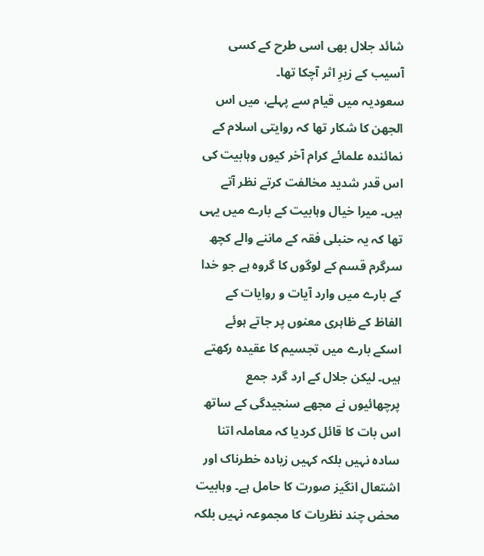شائد جلال بھی اسی طرح کے کسی آسیب کے زیرِ اثر آچکا تھا۔
سعودیہ میں قیام سے پہلے، میں اس الجھن کا شکار تھا کہ روایتی اسلام کے نمائندہ علمائے کرام آخر کیوں وہابیت کی اس قدر شدید مخالفت کرتے نظر آتے ہیں۔ میرا خیال وہابیت کے بارے میں یہی تھا کہ یہ حنبلی فقہ کے ماننے والے کچھ سرگرم قسم کے لوگوں کا گروہ ہے جو خدا کے بارے میں وارد آیات و روایات کے الفاظ کے ظاہری معنوں پر جاتے ہوئے اسکے بارے میں تجسیم کا عقیدہ رکھتے ہیں۔ لیکن جلال کے ارد گرد جمع پرچھائیوں نے مجھے سنجیدگی کے ساتھ اس بات کا قائل کردیا کہ معاملہ اتنا سادہ نہیں بلکہ کہیں زیادہ خطرناک اور اشتعال انگیز صورت کا حامل ہے۔ وہابیت محض چند نظریات کا مجموعہ نہیں بلکہ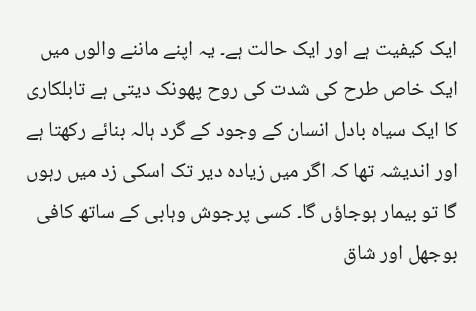ایک کیفیت ہے اور ایک حالت ہے۔ یہ اپنے ماننے والوں میں ایک خاص طرح کی شدت کی روح پھونک دیتی ہے تابلکاری کا ایک سیاہ بادل انسان کے وجود کے گرد ہالہ بنائے رکھتا ہے اور اندیشہ تھا کہ اگر میں زیادہ دیر تک اسکی زد میں رہوں گا تو بیمار ہوجاؤں گا۔ کسی پرجوش وہابی کے ساتھ کافی بوجھل اور شاق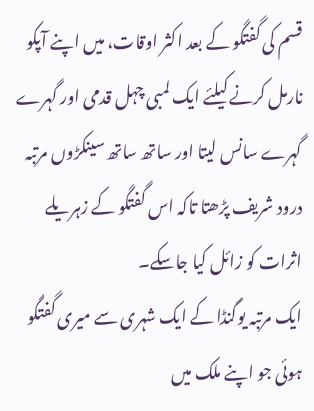قسم کی گفتگو کے بعد اکثر اوقات، میں اپنے آپکو نارمل کرنے کیلئے ایک لمبی چہل قدمی اور گہرے گہرے سانس لیتا اور ساتھ ساتھ سینکڑوں مرتبہ درود شریف پڑھتا تاکہ اس گفتگو کے زہریلے اثرات کو زائل کیا جاسکے۔
ایک مرتبہ یوگنڈا کے ایک شہری سے میری گفتگو ہوئی جو اپنے ملک میں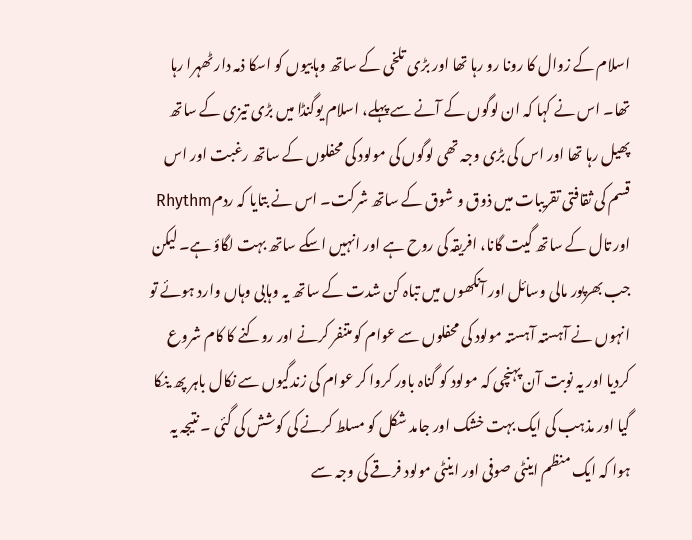اسلام کے زوال کا رونا رو رہا تھا اور بڑی تلخی کے ساتھ وہابیوں کو اسکا ذمہ دار ٹھہرا رہا تھا۔ اس نے کہا کہ ان لوگوں کے آنے سے پہلے، اسلام یوگنڈا میں بڑی تیزی کے ساتھ پھیل رہا تھا اور اس کی بڑی وجہ تھی لوگوں کی مولود کی محفلوں کے ساتھ رغبت اور اس قسم کی ثقافتی تقریبات میں ذوق و شوق کے ساتھ شرکت۔ اس نے بتایا کہ ردمRhythm اور تال کے ساتھ گیت گانا، افریقہ کی روح ہے اور انہیں اسکے ساتھ بہت لگاؤ ہے۔ لیکن جب بھرپور مالی وسائل اور آنکھوں میں تباہ کن شدت کے ساتھ یہ وہابی وہاں وارد ہوئے تو انہوں نے آہستہ آہستہ مولود کی محفلوں سے عوام کو متنفر کرنے اور روکنے کا کام شروع کردیا اور یہ نوبت آن پہنچی کہ مولود کو گناہ باور کروا کر عوام کی زندگیوں سے نکال باہر پھ ینکا گیا اور مذہب کی ایک بہت خشک اور جامد شکل کو مسلط کرنے کی کوشش کی گئی ۔ نتیجہ یہ ہوا کہ ایک منظم اینٹی صوفی اور اینٹی مولود فرقے کی وجہ سے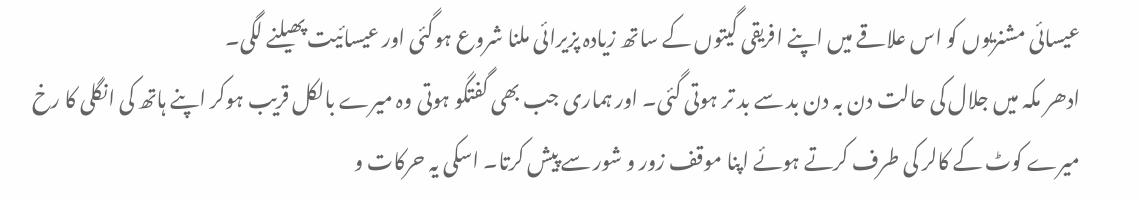عیسائی مشنریوں کو اس علاقے میں اپنے افریقی گیتوں کے ساتھ زیادہ پزیرائی ملنا شروع ہوگئی اور عیسائیت پھیلنے لگی۔
ادھر مکہ میں جلال کی حالت دن بہ دن بد سے بد تر ہوتی گئی۔ اور ہماری جب بھی گفتگو ہوتی وہ میرے بالکل قریب ہوکر اپنے ہاتھ کی انگلی کا رخ میرے کوٹ کے کالر کی طرف کرتے ہوئے اپنا موقف زور و شور سے پیش کرتا۔ اسکی یہ حرکات و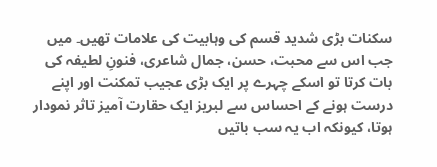سکنات بڑی شدید قسم کی وہابیت کی علامات تھیں۔ میں جب اس سے محبت، حسن، جمال شاعری، فنونِ لطیفہ کی بات کرتا تو اسکے چہرے پر ایک بڑی عجیب تمکنت اور اپنے درست ہونے کے احساس سے لبریز ایک حقارت آمیز تاثر نمودار ہوتا، کیونکہ اب یہ سب باتیں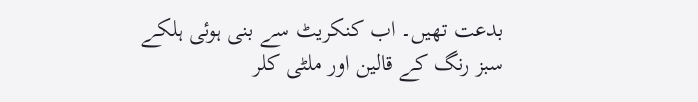بدعت تھیں۔ اب کنکریٹ سے بنی ہوئی ہلکے سبز رنگ کے قالین اور ملٹی کلر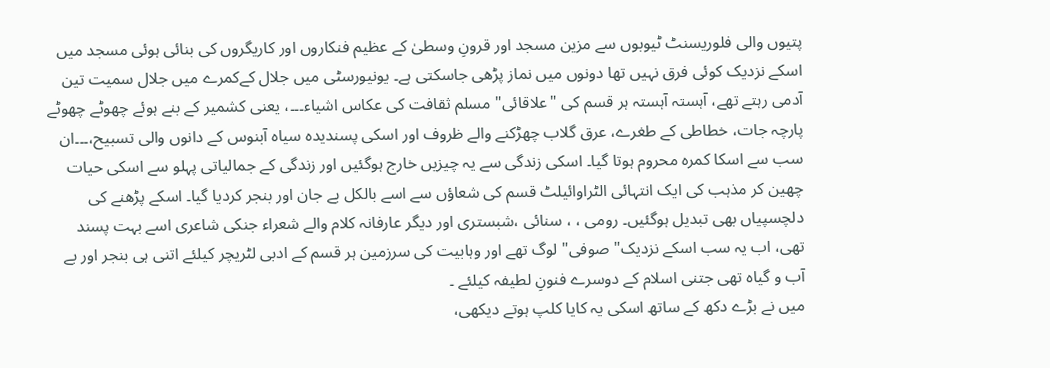پتیوں والی فلوریسنٹ ٹیوبوں سے مزین مسجد اور قرونِ وسطیٰ کے عظیم فنکاروں اور کاریگروں کی بنائی ہوئی مسجد میں اسکے نزدیک کوئی فرق نہیں تھا دونوں میں نماز پڑھی جاسکتی ہے۔ یونیورسٹی میں جلال کےکمرے میں جلال سمیت تین آدمی رہتے تھے، آہستہ آہستہ ہر قسم کی "علاقائی" مسلم ثقافت کی عکاس اشیاء۔۔۔، یعنی کشمیر کے بنے ہوئے چھوٹے چھوٹے پارچہ جات، خطاطی کے طغرے، عرق گلاب چھڑکنے والے ظروف اور اسکی پسندیدہ سیاہ آبنوس کے دانوں والی تسبیح،۔۔۔ان سب سے اسکا کمرہ محروم ہوتا گیا۔ اسکی زندگی سے یہ چیزیں خارج ہوگئیں اور زندگی کے جمالیاتی پہلو سے اسکی حیات چھین کر مذہب کی ایک انتہائی الٹراوائیلٹ قسم کی شعاؤں سے اسے بالکل بے جان اور بنجر کردیا گیا۔ اسکے پڑھنے کی دلچسپیاں بھی تبدیل ہوگئیں۔ رومی ، ، سنائی ،شبستری اور دیگر عارفانہ کلام والے شعراء جنکی شاعری اسے بہت پسند تھی، اب یہ سب اسکے نزدیک" صوفی" لوگ تھے اور وہابیت کی سرزمین ہر قسم کے ادبی لٹریچر کیلئے اتنی ہی بنجر اور بے آب و گیاہ تھی جتنی اسلام کے دوسرے فنونِ لطیفہ کیلئے ۔
میں نے بڑے دکھ کے ساتھ اسکی یہ کایا کلپ ہوتے دیکھی،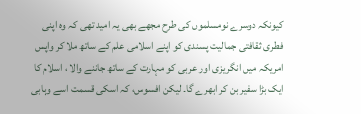کیونکہ دوسرے نومسلموں کی طرح مجھے بھی یہ امید تھی کہ وہ اپنی فطری ثقافتی جمالیت پسندی کو اپنے اسلامی علم کے ساتھ ملا کر واپس امریکہ میں انگریزی اور عربی کو مہارت کے ساتھ جاننے والا ، اسلام کا ایک بڑا سفیر بن کر ابھرے گا۔ لیکن افسوس، کہ اسکی قسمت اسے وہابی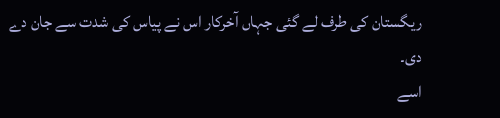ریگستان کی طرف لے گئی جہاں آخرکار اس نے پیاس کی شدت سے جان دے دی۔
اسے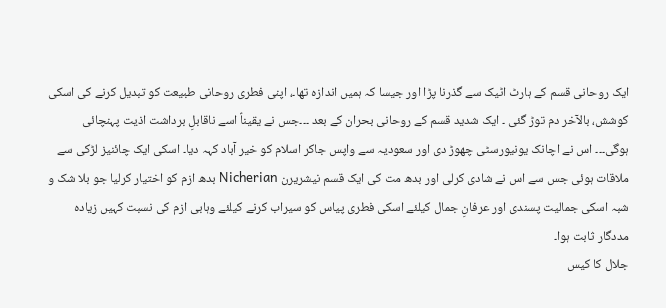ایک روحانی قسم کے ہارٹ اٹیک سے گذرنا پڑا اور جیسا کہ ہمیں اندازہ تھا۔، اپنی فطری روحانی طبیعت کو تبدیل کرنے کی اسکی کوشش، بالآخر دم توڑ گئی ۔ ایک شدید قسم کے روحانی بحران کے بعد ۔۔۔جس نے یقیناؑ اسے ناقابلِ برداشت اذیت پہنچائی ہوگی۔۔۔ اس نے اچانک یونیورسٹی چھوڑ دی اور سعودیہ سے واپس جاکر اسلام کو خیر آباد کہہ دیا۔ اسکی ایک چائنیز لڑکی سے ملاقات ہوئی جس سے اس نے شادی کرلی اور بدھ مت کی ایک قسم نیشریرن Nicherian بدھ ازم کو اختیار کرلیا جو بلا شک و شبہ اسکی جمالیت پسندی اور عرفانِ جمال کیلئے اسکی فطری پیاس کو سیراب کرنے کیلئے وہابی ازم کی نسبت کہیں زیادہ مددگار ثابت ہوا۔
جلال کا کیس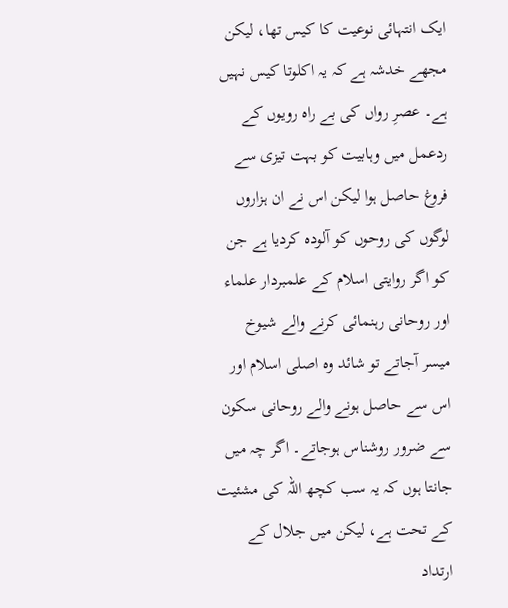ایک انتہائی نوعیت کا کیس تھا، لیکن مجھے خدشہ ہے کہ یہ اکلوتا کیس نہیں ہے۔ عصرِ رواں کی بے راہ رویوں کے ردعمل میں وہابیت کو بہت تیزی سے فروغ حاصل ہوا لیکن اس نے ان ہزاروں لوگوں کی روحوں کو آلودہ کردیا ہے جن کو اگر روایتی اسلام کے علمبردار علماء اور روحانی رہنمائی کرنے والے شیوخ میسر آجاتے تو شائد وہ اصلی اسلام اور اس سے حاصل ہونے والے روحانی سکون سے ضرور روشناس ہوجاتے۔ اگر چہ میں جانتا ہوں کہ یہ سب کچھ اللہ کی مشئیت کے تحت ہے، لیکن میں جلال کے ارتداد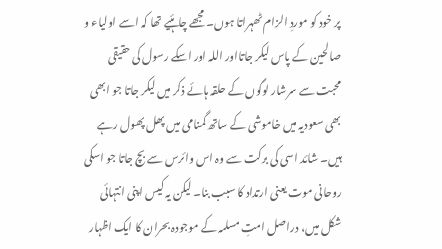پر خود کو موردِ الزام ٹھہراتا ہوں۔ مجھے چاہئیے تھا کہ اسے اولیاء و صالحین کے پاس لیکر جاتااور اللہ اور اسکے رسول کی حقیقی محبت سے سرشار لوگوں کے حلقہ ہائے ذکر میں لیکر جاتا جو ابھی بھی سعودیہ میں خاموشی کے ساتھ گمنامی میں پھل پھول رہے ہیں۔ شائد اسی کی برکت سے وہ اس وائرس سے بچ جاتا جو اسکی روحانی موت یعنی ارتداد کا سبب بنا۔ لیکن یہ کیس اپنی انتہائی شکل میں، دراصل امتِ مسلمہ کے موجودہ بحران کا ایک اظہار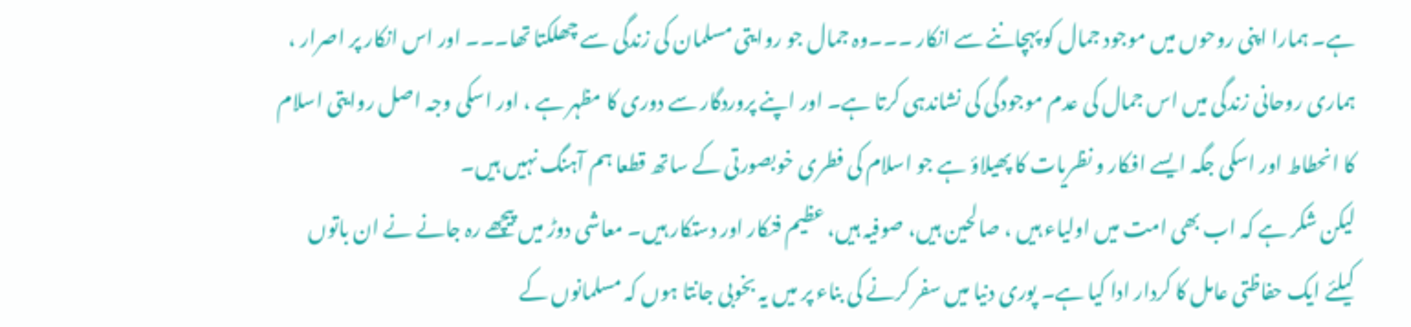ہے۔ ہمارا اپنی روحوں میں موجود جمال کو پہچاننے سے انکار ۔۔۔وہ جمال جو روایتی مسلمان کی زندگی سے چھلکتا تھا۔۔۔ اور اس انکار پر اصرار ، ہماری روحانی زندگی میں اس جمال کی عدم موجودگی کی نشاندہی کرتا ہے۔ اور اپنے پروردگار سے دوری کا مظہر ہے ، اور اسکی وجہ اصل روایتی اسلام کا انحطاط اور اسکی جگہ ایسے افکار و نظریات کا پھیلاؤ ہے جو اسلام کی فطری خوبصورتی کے ساتھ قطعا ہم آہنگ نہیں ہیں۔
لیکن شکر ہے کہ اب بھی امت میں اولیاء ہیں ، صالحین ہیں، صوفیہ ہیں، عظیم فنکار اور دستکار ہیں۔ معاشی دوڑ میں پیچھے رہ جانے نے ان باتوں کیلئے ایک حفاظتی عامل کا کردار ادا کیا ہے۔ پوری دنیا میں سفر کرنے کی بناء پر میں یہ بخوبی جانتا ہوں کہ مسلمانوں کے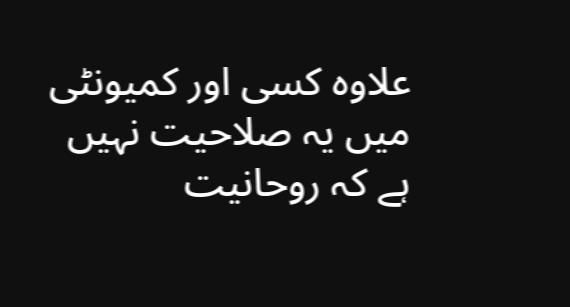علاوہ کسی اور کمیونٹی میں یہ صلاحیت نہیں ہے کہ روحانیت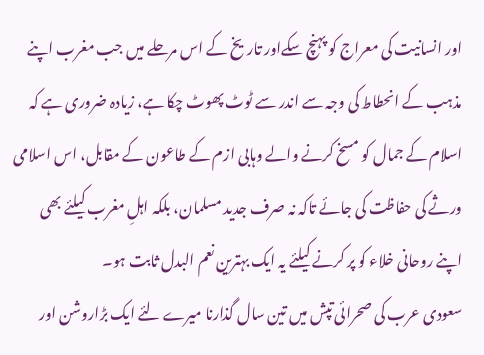اور انسانیت کی معراج کو پہنچ سکےاور تاریخ کے اس مرحلے میں جب مغرب اپنے مذہب کے انحطاط کی وجہ سے اندر سے ٹوٹ پھوٹ چکا ہے، زیادہ ضروری ہے کہ اسلام کے جمال کو مسخ کرنے والے وہابی ازم کے طاعون کے مقابل، اس اسلامی ورثے کی حفاظت کی جائے تاکہ نہ صرف جدید مسلمان، بلکہ اہلِ مغرب کیلئے بھی اپنے روحانی خلاء کو پر کرنے کیلئے یہ ایک بہترین نعم البدل ثابت ہو۔
سعودی عرب کی صحرائی تپش میں تین سال گذارنا میرے لئے ایک بڑاروشن اور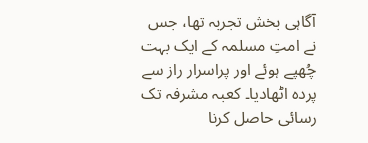آگاہی بخش تجربہ تھا، جس نے امتِ مسلمہ کے ایک بہت چُھپے ہوئے اور پراسرار راز سے پردہ اٹھادیا۔ کعبہ مشرفہ تک رسائی حاصل کرنا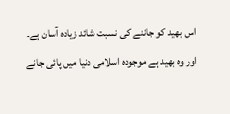اس بھید کو جاننے کی نسبت شائد زیادہ آسان ہے۔ اور وہ بھید ہے موجودہ اسلامی دنیا میں پائی جانے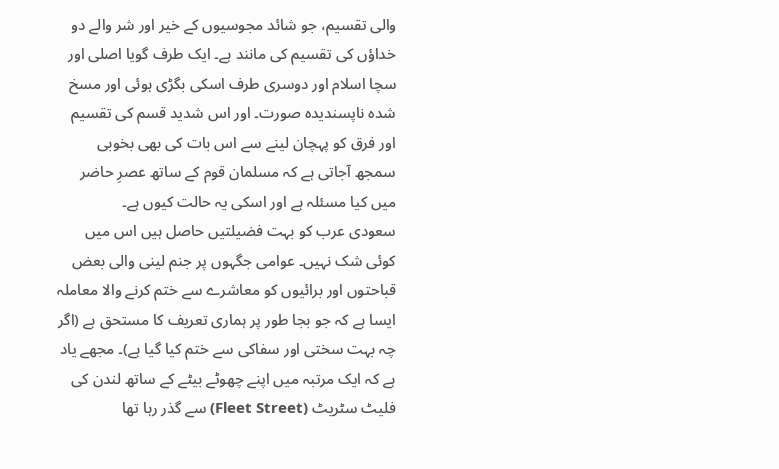والی تقسیم، جو شائد مجوسیوں کے خیر اور شر والے دو خداؤں کی تقسیم کی مانند ہے۔ ایک طرف گویا اصلی اور سچا اسلام اور دوسری طرف اسکی بگڑی ہوئی اور مسخ شدہ ناپسندیدہ صورت۔ اور اس شدید قسم کی تقسیم اور فرق کو پہچان لینے سے اس بات کی بھی بخوبی سمجھ آجاتی ہے کہ مسلمان قوم کے ساتھ عصرِ حاضر میں کیا مسئلہ ہے اور اسکی یہ حالت کیوں ہے۔
سعودی عرب کو بہت فضیلتیں حاصل ہیں اس میں کوئی شک نہیں۔ عوامی جگہوں پر جنم لینی والی بعض قباحتوں اور برائیوں کو معاشرے سے ختم کرنے والا معاملہ ایسا ہے کہ جو بجا طور پر ہماری تعریف کا مستحق ہے (اگر چہ بہت سختی اور سفاکی سے ختم کیا گیا ہے)۔ مجھے یاد ہے کہ ایک مرتبہ میں اپنے چھوٹے بیٹے کے ساتھ لندن کی فلیٹ سٹریٹ (Fleet Street) سے گذر رہا تھا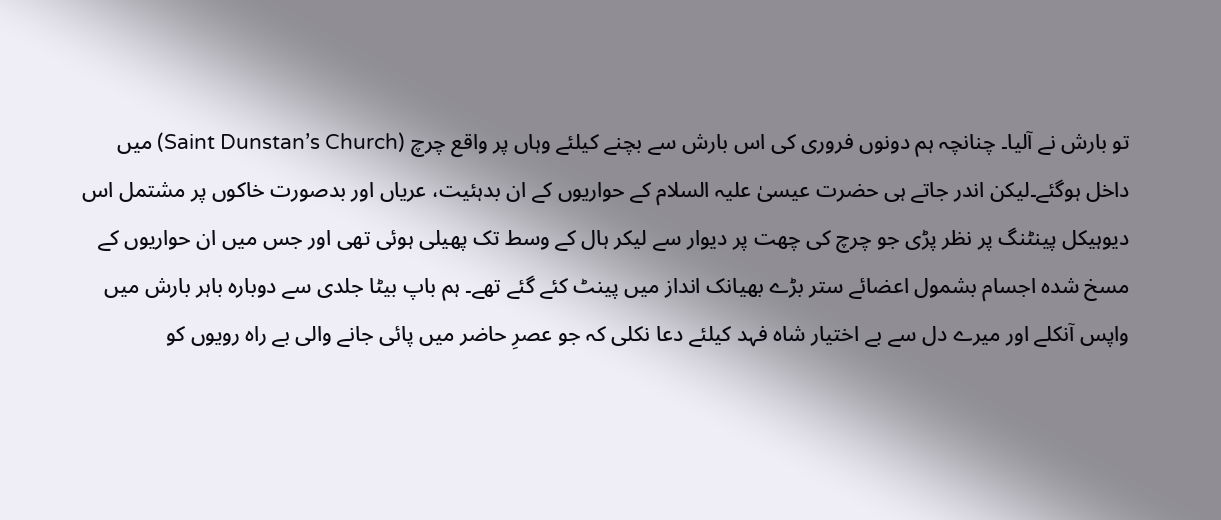تو بارش نے آلیا۔ چنانچہ ہم دونوں فروری کی اس بارش سے بچنے کیلئے وہاں پر واقع چرچ (Saint Dunstan’s Church) میں داخل ہوگئے۔لیکن اندر جاتے ہی حضرت عیسیٰ علیہ السلام کے حواریوں کے ان بدہئیت، عریاں اور بدصورت خاکوں پر مشتمل اس دیوہیکل پینٹنگ پر نظر پڑی جو چرچ کی چھت پر دیوار سے لیکر ہال کے وسط تک پھیلی ہوئی تھی اور جس میں ان حواریوں کے مسخ شدہ اجسام بشمول اعضائے ستر بڑے بھیانک انداز میں پینٹ کئے گئے تھے۔ ہم باپ بیٹا جلدی سے دوبارہ باہر بارش میں واپس آنکلے اور میرے دل سے بے اختیار شاہ فہد کیلئے دعا نکلی کہ جو عصرِ حاضر میں پائی جانے والی بے راہ رویوں کو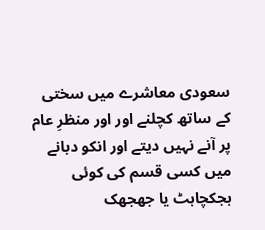سعودی معاشرے میں سختی کے ساتھ کچلنے اور اور منظرِ عام پر آنے نہیں دیتے اور انکو دبانے میں کسی قسم کی کوئی ہجکچاہٹ یا جھجھک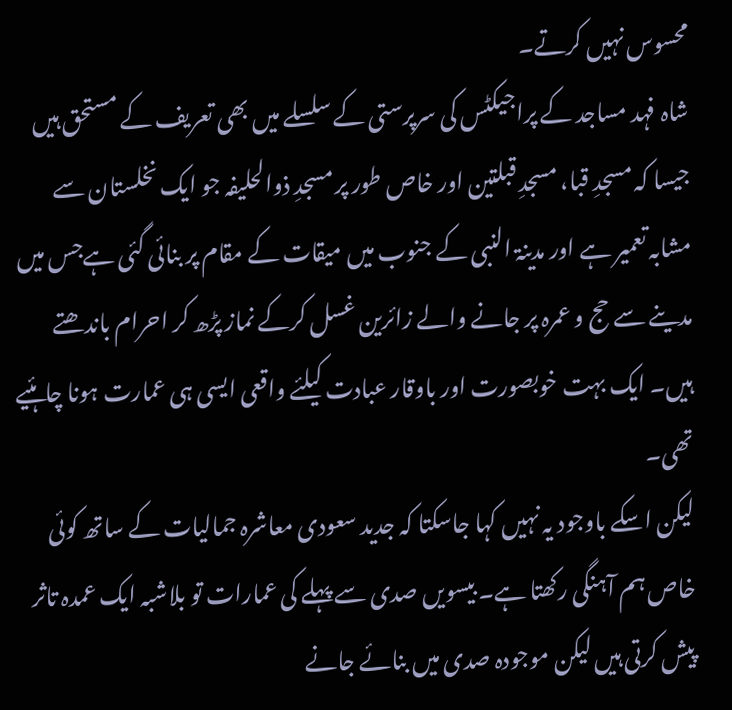محسوس نہیں کرتے۔
شاہ فہد مساجد کے پراجیکٹس کی سرپرستی کے سلسلے میں بھی تعریف کے مستحق ہیں جیسا کہ مسجدِ قبا، مسجدِ قبلتین اور خاص طور پر مسجدِ ذوالحلیفہ جو ایک نخلستان سے مشابہ تعمیر ہے اور مدینۃ النبی کے جنوب میں میقات کے مقام پر بنائی گئی ہےجس میں مدینے سے حج و عمرہ پر جانے والے زائرین غسل کرکے نماز پڑھ کر احرام باندھتے ہیں۔ ایک بہت خوبصورت اور باوقار عبادت کیلئے واقعی ایسی ہی عمارت ہونا چاہئیے تھی۔
لیکن اسکے باوجود یہ نہیں کہا جاسکتا کہ جدید سعودی معاشرہ جمالیات کے ساتھ کوئی خاص ہم آہنگی رکھتا ہے۔ بیسویں صدی سے پہلے کی عمارات تو بلاشبہ ایک عمدہ تاثر پیش کرتی ہیں لیکن موجودہ صدی میں بنائے جانے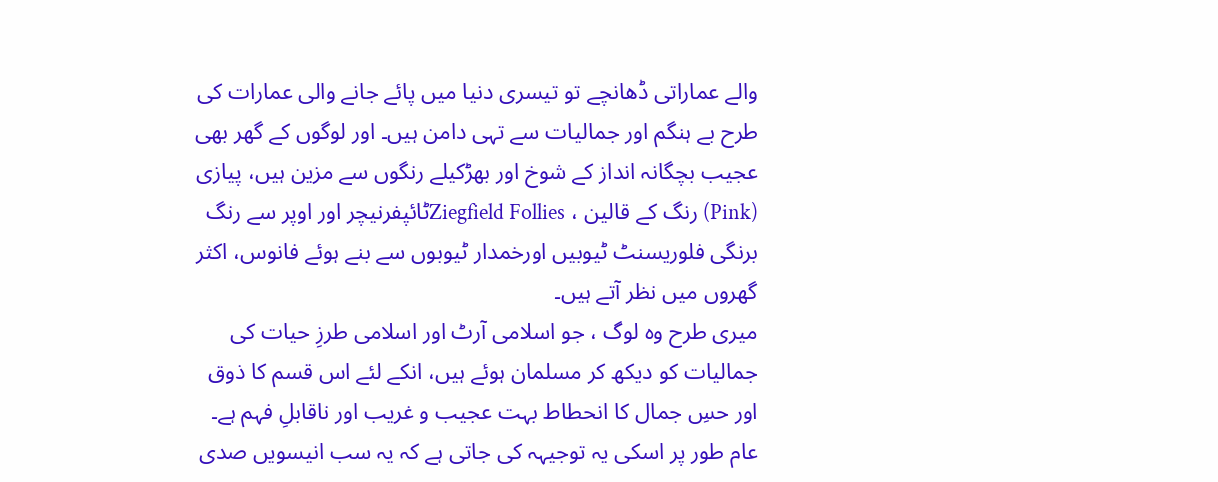والے عماراتی ڈھانچے تو تیسری دنیا میں پائے جانے والی عمارات کی طرح بے ہنگم اور جمالیات سے تہی دامن ہیں۔ اور لوگوں کے گھر بھی عجیب بچگانہ انداز کے شوخ اور بھڑکیلے رنگوں سے مزین ہیں، پیازی (Pink) رنگ کے قالین ، Ziegfield Folliesٹائپفرنیچر اور اوپر سے رنگ برنگی فلوریسنٹ ٹیوبیں اورخمدار ٹیوبوں سے بنے ہوئے فانوس، اکثر گھروں میں نظر آتے ہیں۔
میری طرح وہ لوگ ، جو اسلامی آرٹ اور اسلامی طرزِ حیات کی جمالیات کو دیکھ کر مسلمان ہوئے ہیں، انکے لئے اس قسم کا ذوق اور حسِ جمال کا انحطاط بہت عجیب و غریب اور ناقابلِ فہم ہے۔ عام طور پر اسکی یہ توجیہہ کی جاتی ہے کہ یہ سب انیسویں صدی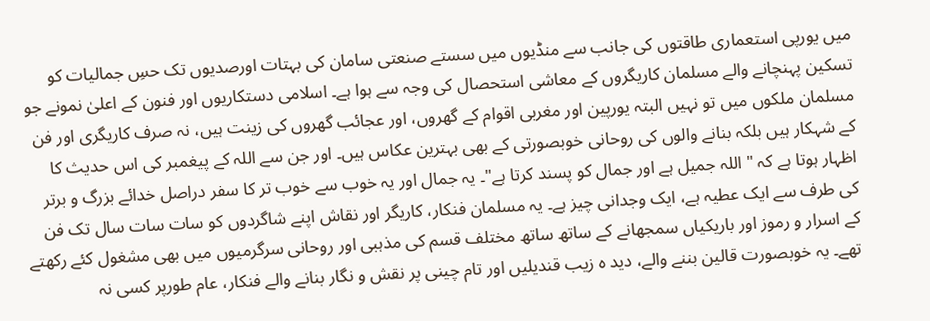میں یورپی استعماری طاقتوں کی جانب سے منڈیوں میں سستے صنعتی سامان کی بہتات اورصدیوں تک حسِ جمالیات کو تسکین پہنچانے والے مسلمان کاریگروں کے معاشی استحصال کی وجہ سے ہوا ہے۔ اسلامی دستکاریوں اور فنون کے اعلیٰ نمونے جو مسلمان ملکوں میں تو نہیں البتہ یورپین اور مغربی اقوام کے گھروں، اور عجائب گھروں کی زینت ہیں، نہ صرف کاریگری اور فن کے شہکار ہیں بلکہ بنانے والوں کی روحانی خوبصورتی کے بھی بہترین عکاس ہیں۔ اور جن سے اللہ کے پیغمبر کی اس حدیث کا اظہار ہوتا ہے کہ " اللہ جمیل ہے اور جمال کو پسند کرتا ہے"۔ یہ جمال اور یہ خوب سے خوب تر کا سفر دراصل خدائے بزرگ و برتر کی طرف سے ایک عطیہ ہے، ایک وجدانی چیز ہے۔ یہ مسلمان فنکار، کاریگر اور نقاش اپنے شاگردوں کو سات سات سال تک فن کے اسرار و رموز اور باریکیاں سمجھانے کے ساتھ ساتھ مختلف قسم کی مذہبی اور روحانی سرگرمیوں میں بھی مشغول کئے رکھتے تھے۔ یہ خوبصورت قالین بننے والے، دید ہ زیب قندیلیں اور تام چینی پر نقش و نگار بنانے والے فنکار، عام طورپر کسی نہ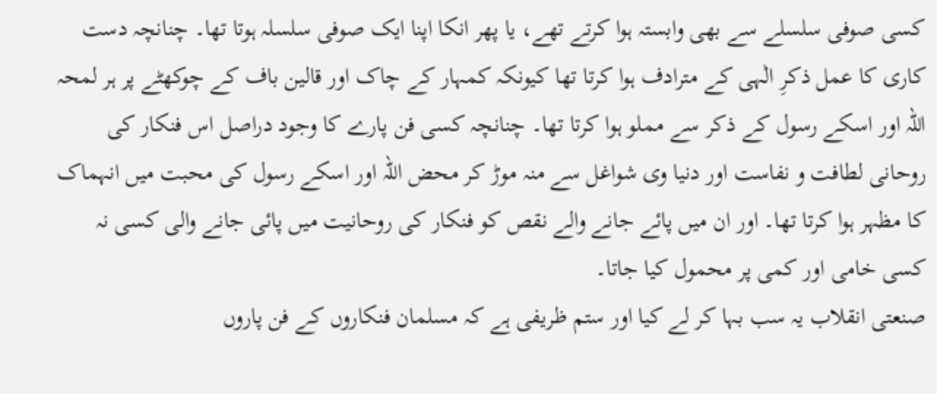کسی صوفی سلسلے سے بھی وابستہ ہوا کرتے تھے، یا پھر انکا اپنا ایک صوفی سلسلہ ہوتا تھا۔ چنانچہ دست کاری کا عمل ذکرِ الٰہی کے مترادف ہوا کرتا تھا کیونکہ کمہار کے چاک اور قالین باف کے چوکھٹے پر ہر لمحہ اللہ اور اسکے رسول کے ذکر سے مملو ہوا کرتا تھا۔ چنانچہ کسی فن پارے کا وجود دراصل اس فنکار کی روحانی لطافت و نفاست اور دنیا وی شواغل سے منہ موڑ کر محض اللہ اور اسکے رسول کی محبت میں انہماک کا مظہر ہوا کرتا تھا۔ اور ان میں پائے جانے والے نقص کو فنکار کی روحانیت میں پائی جانے والی کسی نہ کسی خامی اور کمی پر محمول کیا جاتا۔
صنعتی انقلاب یہ سب بہا کر لے کیا اور ستم ظریفی ہے کہ مسلمان فنکاروں کے فن پاروں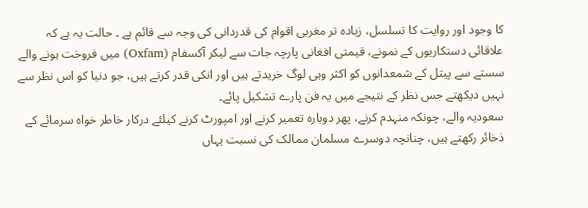کا وجود اور روایت کا تسلسل، زیادہ تر مغربی اقوام کی قدردانی کی وجہ سے قائم ہے ۔ حالت یہ ہے کہ علاقائی دستکاریوں کے نمونے، قیمتی افغانی پارچہ جات سے لیکر آکسفام (Oxfam) میں فروخت ہونے والے سستے سے پیتل کے شمعدانوں کو اکثر وہی لوگ خریدتے ہیں اور انکی قدر کرتے ہیں، جو دنیا کو اس نظر سے نہیں دیکھتے جس نظر کے نتیجے میں یہ فن پارے تشکیل پائے۔
سعودیہ والے، چونکہ منہدم کرنے، پھر دوبارہ تعمیر کرنے اور امپورٹ کرنے کیلئے درکار خاطر خواہ سرمائے کے ذخائر رکھتے ہیں، چنانچہ دوسرے مسلمان ممالک کی نسبت یہاں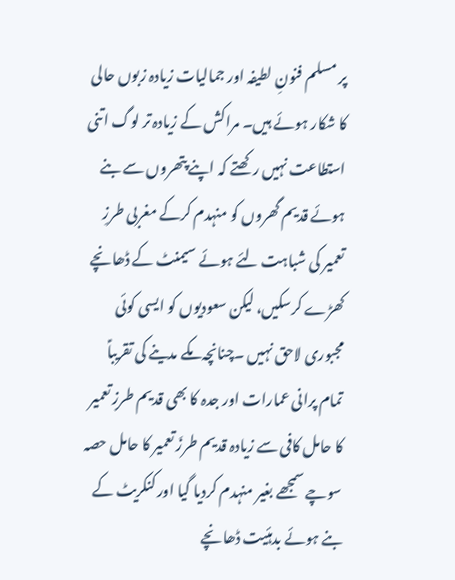پر مسلم فنونِ لطیفہ اور جمالیات زیادہ زبوں حالی کا شکار ہوئے ہیں۔ مراکش کے زیادہ تر لوگ اتنی استطاعت نہیں رکھتے کہ اپنے پتھروں سے بنے ہوئے قدیم گھروں کو منہدم کرکے مغربی طرزِ تعمیر کی شباہت لئے ہوئے سیمنٹ کے ڈھانچے کھڑے کرسکیں، لیکن سعودیوں کو ایسی کوئی مجبوری لاحق نہیں ۔چنانچہ مکے مدینے کی تقریباؑ تمام پرانی عمارات اور جدہ کا بھی قدیم طرزِ تعمیر کا حامل کافی سے زیادہ قدیم طرزَ تعمیر کا حامل حصہ سوچے سمجھے بغیر منہدم کردیا گیا اور کنکریٹ کے بنے ہوئے بدہئیت ڈھانچے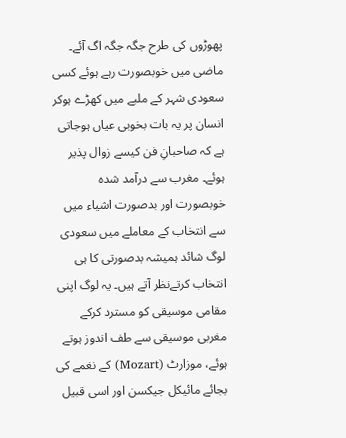پھوڑوں کی طرح جگہ جگہ اگ آئے۔
ماضی میں خوبصورت رہے ہوئے کسی سعودی شہر کے ملبے میں کھڑے ہوکر انسان پر یہ بات بخوبی عیاں ہوجاتی ہے کہ صاحبانِ فن کیسے زوال پذیر ہوئے۔ مغرب سے درآمد شدہ خوبصورت اور بدصورت اشیاء میں سے انتخاب کے معاملے میں سعودی لوگ شائد ہمیشہ بدصورتی کا ہی انتخاب کرتےنظر آتے ہیں۔ یہ لوگ اپنی مقامی موسیقی کو مسترد کرکے مغربی موسیقی سے طف اندوز ہوتے ہوئے، موزارٹ (Mozart) کے نغمے کی بجائے مائیکل جیکسن اور اسی قبیل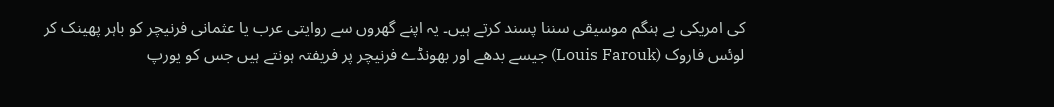کی امریکی بے ہنگم موسیقی سننا پسند کرتے ہیں۔ یہ اپنے گھروں سے روایتی عرب یا عثمانی فرنیچر کو باہر پھینک کر لوئس فاروک (Louis Farouk) جیسے بدھے اور بھونڈے فرنیچر پر فریفتہ ہونتے ہیں جس کو یورپ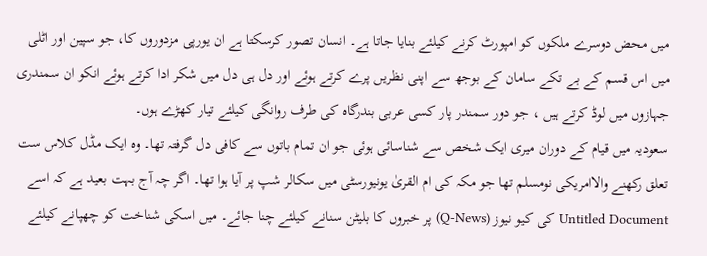میں محض دوسرے ملکوں کو امپورٹ کرنے کیلئے بنایا جاتا ہے۔ انسان تصور کرسکتا ہے ان یورپی مزدوروں کا، جو سپین اور اٹلی میں اس قسم کے بے تکے سامان کے بوجھ سے اپنی نظریں پرے کرتے ہوئے اور دل ہی دل میں شکر ادا کرتے ہوئے انکو ان سمندری جہازوں میں لوڈ کرتے ہیں ، جو دور سمندر پار کسی عربی بندرگاہ کی طرف روانگی کیلئے تیار کھڑے ہوں۔
سعودیہ میں قیام کے دوران میری ایک شخص سے شناسائی ہوئی جو ان تمام باتوں سے کافی دل گرفتہ تھا۔ وہ ایک مڈل کلاس ست تعلق رکھنے والاامریکی نومسلم تھا جو مکہ کی ام القریٰ یونیورسٹی میں سکالر شپ پر آیا ہوا تھا۔ اگر چہ آج بہت بعید ہے کہ اسے Untitled Document کی کیو نیوز (Q-News) پر خبروں کا بلیٹن سنانے کیلئے چنا جائے۔ میں اسکی شناخت کو چھپانے کیلئے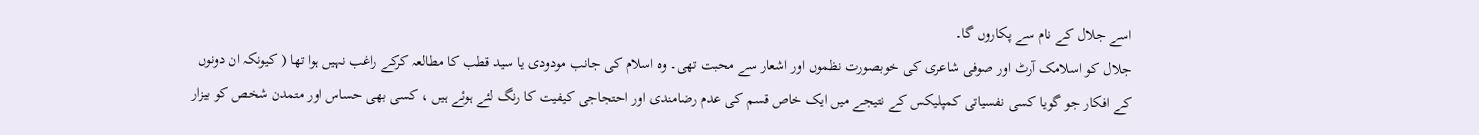اسے جلال کے نام سے پکاروں گا۔
جلال کو اسلامک آرٹ اور صوفی شاعری کی خوبصورت نظموں اور اشعار سے محبت تھی۔ وہ اسلام کی جانب مودودی یا سید قطب کا مطالعہ کرکے راغب نہیں ہوا تھا ( کیونکہ ان دونوں کے افکار جو گویا کسی نفسیاتی کمپلیکس کے نتیجے میں ایک خاص قسم کی عدم رضامندی اور احتجاجی کیفیت کا رنگ لئے ہوئے ہیں ، کسی بھی حساس اور متمدن شخص کو بیزار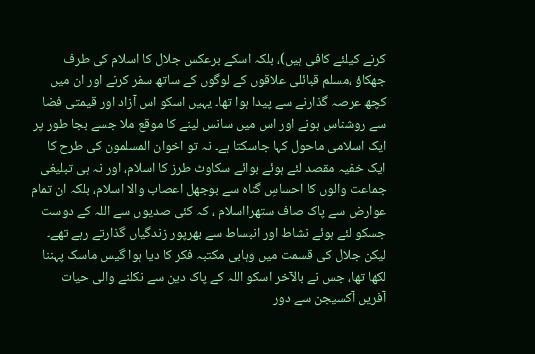کرنے کیلئے کافی ہیں)، بلکہ اسکے برعکس جلال کا اسلام کی طرف جھکاؤ ،مسلم قبائلی علاقوں کے لوگوں کے ساتھ سفر کرنے اور ان میں کچھ عرصہ گذارنے سے پیدا ہوا تھا۔ یہیں اسکو اس آزاد اور قیمتی فضا سے روشناس ہونے اور اس میں سانس لینے کا موقع ملا جسے بجا طور پر ایک اسلامی ماحول کہا جاسکتا ہے۔ نہ تو اخوان المسلمون کی طرح کا ایک خفیہ مقصد لئے ہوئے بوائے سکاوٹ طرز کا اسلام، اور نہ ہی تبلیغی جماعت والوں کا احساسِ گناہ سے بوجھل اعصاب والا اسلام، بلکہ ان تمام عوارض سے پاک صاف ستھرااسلام ، کہ کئی صدیوں سے اللہ کے دوست جسکو لئے ہوئے نشاط اور انبساط سے بھرپور زندگیاں گذارتے رہے تھے۔
لیکن جلال کی قسمت میں وہابی مکتبہ فکر کا دیا ہوا گیس ماسک پہننا لکھا تھا، جس نے بالآخر اسکو اللہ کے پاک دین سے نکلنے والی حیات آفریں آکسیجن سے دور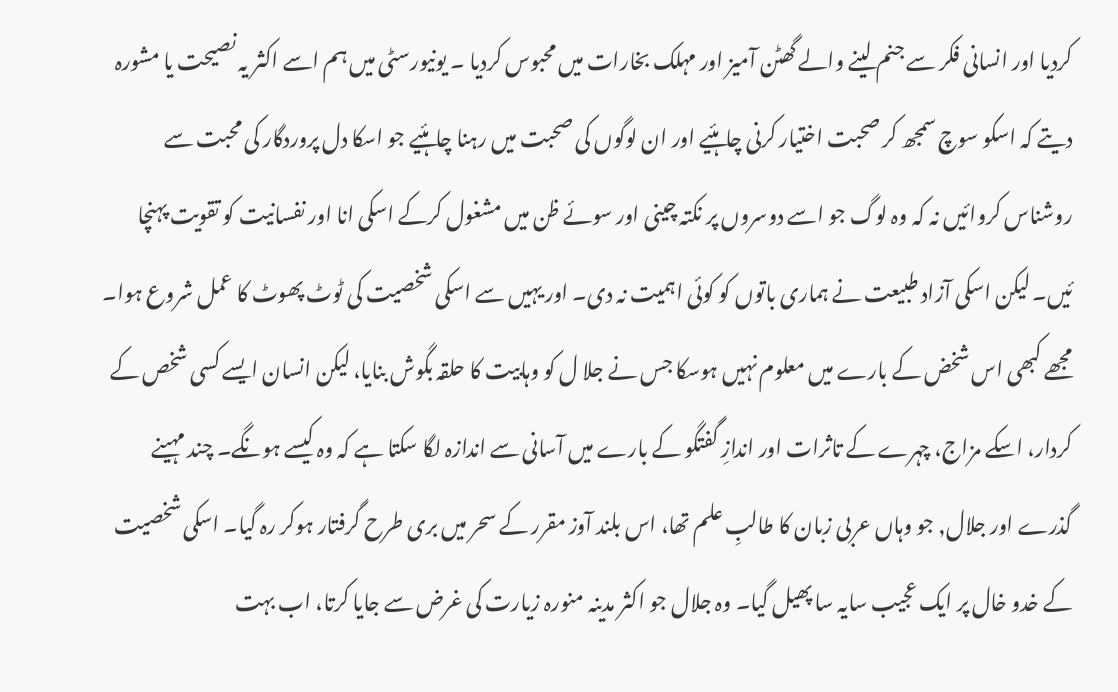کردیا اور انسانی فکر سے جنم لینے والے گھٹن آمیز اور مہلک بخارات میں محبوس کردیا ۔ یونیورسٹی میں ہم اسے اکثر یہ نصیحت یا مشورہ دیتے کہ اسکو سوچ سمجھ کر صحبت اختیار کرنی چاہئیے اور ان لوگوں کی صحبت میں رہنا چاہئیے جو اسکا دل پروردگار کی محبت سے روشناس کروائیں نہ کہ وہ لوگ جو اسے دوسروں پر نکتہ چینی اور سوئے ظن میں مشغول کرکے اسکی انا اور نفسانیت کو تقویت پہنچا ئیں۔ لیکن اسکی آزاد طبیعت نے ہماری باتوں کو کوئی اہمیت نہ دی۔ اور یہیں سے اسکی شخصیت کی ٹوٹ پھوٹ کا عمل شروع ہوا۔
مجھے کبھی اس شخض کے بارے میں معلوم نہیں ہوسکا جس نے جلا ل کو وہابیت کا حلقہ بگوش بنایا، لیکن انسان ایسے کسی شخص کے کردار، اسکے مزاج، چہرے کے تاثرات اور اندازِ گفتگو کے بارے میں آسانی سے اندازہ لگا سکتا ہے کہ وہ کیسے ہونگے۔ چند مہینے گذرے اور جلال, جو وہاں عربی زبان کا طالبِ علم تھا، اس بلند آوز مقرر کے سحر میں بری طرح گرفتار ہوکر رہ گیا۔ اسکی شخصیت کے خدو خال پر ایک عجیب سایہ سا پھیل گیا۔ وہ جلال جو اکثر مدینہ منورہ زیارت کی غرض سے جایا کرتا، اب بہت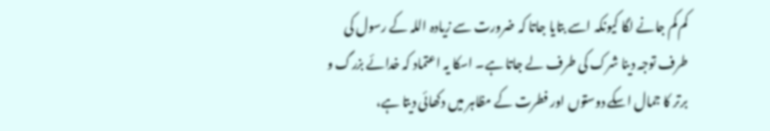کم کم جانے لگا کیونکہ اسے بتایا جاتا کہ ضرورت سے زیادہ اللہ کے رسول کی طرف توجہ دینا شرک کی طرف لے جاتا ہے۔ اسکا یہ اعتماد کہ خدائے بزرگ و برتر کا جمال اسکے دوستوں اور فطرت کے مظاہر میں دکھائی دیتا ہے،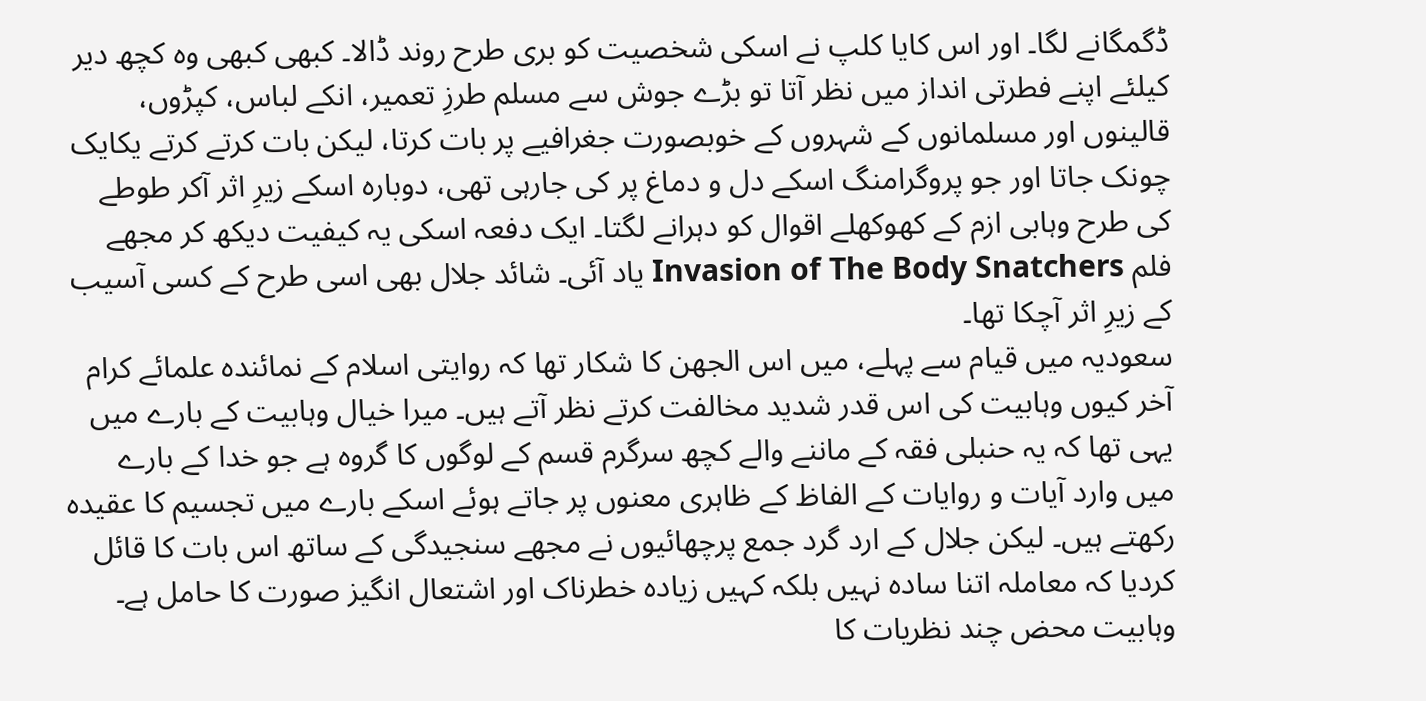ڈگمگانے لگا۔ اور اس کایا کلپ نے اسکی شخصیت کو بری طرح روند ڈالا۔ کبھی کبھی وہ کچھ دیر کیلئے اپنے فطرتی انداز میں نظر آتا تو بڑے جوش سے مسلم طرزِ تعمیر، انکے لباس، کپڑوں، قالینوں اور مسلمانوں کے شہروں کے خوبصورت جغرافیے پر بات کرتا، لیکن بات کرتے کرتے یکایک چونک جاتا اور جو پروگرامنگ اسکے دل و دماغ پر کی جارہی تھی، دوبارہ اسکے زیرِ اثر آکر طوطے کی طرح وہابی ازم کے کھوکھلے اقوال کو دہرانے لگتا۔ ایک دفعہ اسکی یہ کیفیت دیکھ کر مجھے فلم Invasion of The Body Snatchers یاد آئی۔ شائد جلال بھی اسی طرح کے کسی آسیب کے زیرِ اثر آچکا تھا۔
سعودیہ میں قیام سے پہلے، میں اس الجھن کا شکار تھا کہ روایتی اسلام کے نمائندہ علمائے کرام آخر کیوں وہابیت کی اس قدر شدید مخالفت کرتے نظر آتے ہیں۔ میرا خیال وہابیت کے بارے میں یہی تھا کہ یہ حنبلی فقہ کے ماننے والے کچھ سرگرم قسم کے لوگوں کا گروہ ہے جو خدا کے بارے میں وارد آیات و روایات کے الفاظ کے ظاہری معنوں پر جاتے ہوئے اسکے بارے میں تجسیم کا عقیدہ رکھتے ہیں۔ لیکن جلال کے ارد گرد جمع پرچھائیوں نے مجھے سنجیدگی کے ساتھ اس بات کا قائل کردیا کہ معاملہ اتنا سادہ نہیں بلکہ کہیں زیادہ خطرناک اور اشتعال انگیز صورت کا حامل ہے۔ وہابیت محض چند نظریات کا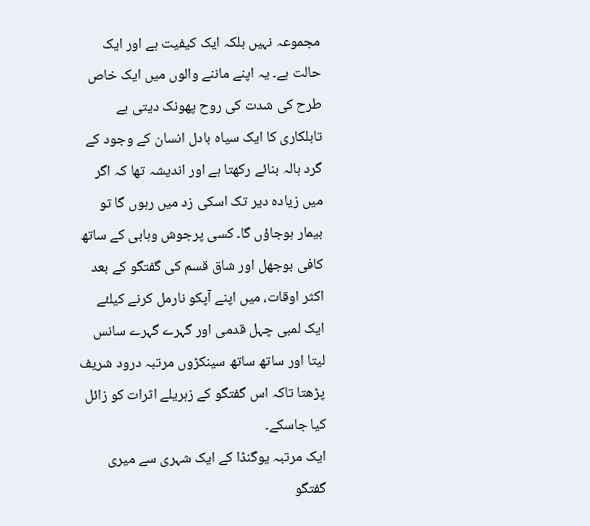مجموعہ نہیں بلکہ ایک کیفیت ہے اور ایک حالت ہے۔ یہ اپنے ماننے والوں میں ایک خاص طرح کی شدت کی روح پھونک دیتی ہے تابلکاری کا ایک سیاہ بادل انسان کے وجود کے گرد ہالہ بنائے رکھتا ہے اور اندیشہ تھا کہ اگر میں زیادہ دیر تک اسکی زد میں رہوں گا تو بیمار ہوجاؤں گا۔ کسی پرجوش وہابی کے ساتھ کافی بوجھل اور شاق قسم کی گفتگو کے بعد اکثر اوقات، میں اپنے آپکو نارمل کرنے کیلئے ایک لمبی چہل قدمی اور گہرے گہرے سانس لیتا اور ساتھ ساتھ سینکڑوں مرتبہ درود شریف پڑھتا تاکہ اس گفتگو کے زہریلے اثرات کو زائل کیا جاسکے۔
ایک مرتبہ یوگنڈا کے ایک شہری سے میری گفتگو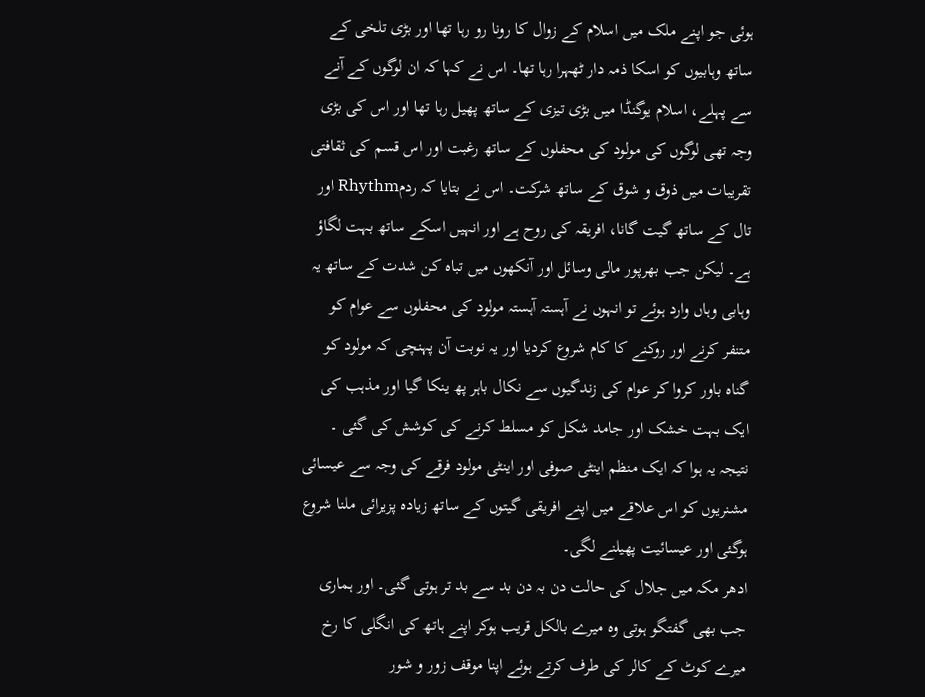ہوئی جو اپنے ملک میں اسلام کے زوال کا رونا رو رہا تھا اور بڑی تلخی کے ساتھ وہابیوں کو اسکا ذمہ دار ٹھہرا رہا تھا۔ اس نے کہا کہ ان لوگوں کے آنے سے پہلے، اسلام یوگنڈا میں بڑی تیزی کے ساتھ پھیل رہا تھا اور اس کی بڑی وجہ تھی لوگوں کی مولود کی محفلوں کے ساتھ رغبت اور اس قسم کی ثقافتی تقریبات میں ذوق و شوق کے ساتھ شرکت۔ اس نے بتایا کہ ردمRhythm اور تال کے ساتھ گیت گانا، افریقہ کی روح ہے اور انہیں اسکے ساتھ بہت لگاؤ ہے۔ لیکن جب بھرپور مالی وسائل اور آنکھوں میں تباہ کن شدت کے ساتھ یہ وہابی وہاں وارد ہوئے تو انہوں نے آہستہ آہستہ مولود کی محفلوں سے عوام کو متنفر کرنے اور روکنے کا کام شروع کردیا اور یہ نوبت آن پہنچی کہ مولود کو گناہ باور کروا کر عوام کی زندگیوں سے نکال باہر پھ ینکا گیا اور مذہب کی ایک بہت خشک اور جامد شکل کو مسلط کرنے کی کوشش کی گئی ۔ نتیجہ یہ ہوا کہ ایک منظم اینٹی صوفی اور اینٹی مولود فرقے کی وجہ سے عیسائی مشنریوں کو اس علاقے میں اپنے افریقی گیتوں کے ساتھ زیادہ پزیرائی ملنا شروع ہوگئی اور عیسائیت پھیلنے لگی۔
ادھر مکہ میں جلال کی حالت دن بہ دن بد سے بد تر ہوتی گئی۔ اور ہماری جب بھی گفتگو ہوتی وہ میرے بالکل قریب ہوکر اپنے ہاتھ کی انگلی کا رخ میرے کوٹ کے کالر کی طرف کرتے ہوئے اپنا موقف زور و شور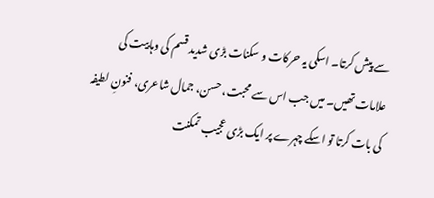سے پیش کرتا۔ اسکی یہ حرکات و سکنات بڑی شدید قسم کی وہابیت کی علامات تھیں۔ میں جب اس سے محبت، حسن، جمال شاعری، فنونِ لطیفہ کی بات کرتا تو اسکے چہرے پر ایک بڑی عجیب تمکنت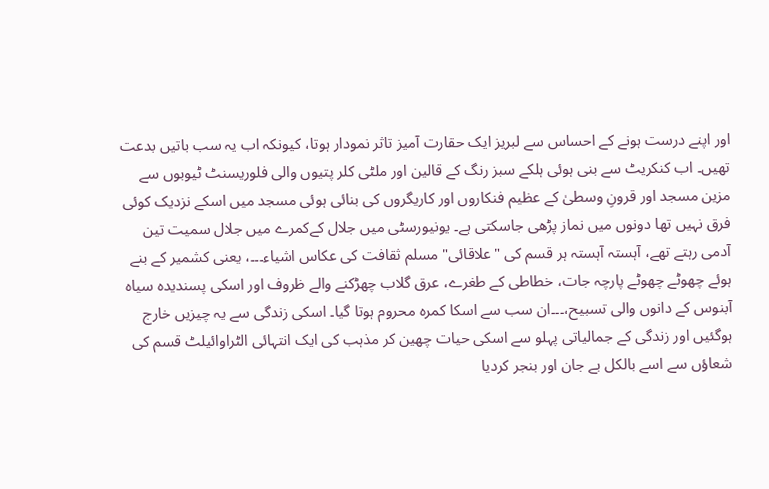اور اپنے درست ہونے کے احساس سے لبریز ایک حقارت آمیز تاثر نمودار ہوتا، کیونکہ اب یہ سب باتیں بدعت تھیں۔ اب کنکریٹ سے بنی ہوئی ہلکے سبز رنگ کے قالین اور ملٹی کلر پتیوں والی فلوریسنٹ ٹیوبوں سے مزین مسجد اور قرونِ وسطیٰ کے عظیم فنکاروں اور کاریگروں کی بنائی ہوئی مسجد میں اسکے نزدیک کوئی فرق نہیں تھا دونوں میں نماز پڑھی جاسکتی ہے۔ یونیورسٹی میں جلال کےکمرے میں جلال سمیت تین آدمی رہتے تھے، آہستہ آہستہ ہر قسم کی "علاقائی" مسلم ثقافت کی عکاس اشیاء۔۔۔، یعنی کشمیر کے بنے ہوئے چھوٹے چھوٹے پارچہ جات، خطاطی کے طغرے، عرق گلاب چھڑکنے والے ظروف اور اسکی پسندیدہ سیاہ آبنوس کے دانوں والی تسبیح،۔۔۔ان سب سے اسکا کمرہ محروم ہوتا گیا۔ اسکی زندگی سے یہ چیزیں خارج ہوگئیں اور زندگی کے جمالیاتی پہلو سے اسکی حیات چھین کر مذہب کی ایک انتہائی الٹراوائیلٹ قسم کی شعاؤں سے اسے بالکل بے جان اور بنجر کردیا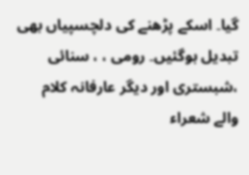گیا۔ اسکے پڑھنے کی دلچسپیاں بھی تبدیل ہوگئیں۔ رومی ، ، سنائی ،شبستری اور دیگر عارفانہ کلام والے شعراء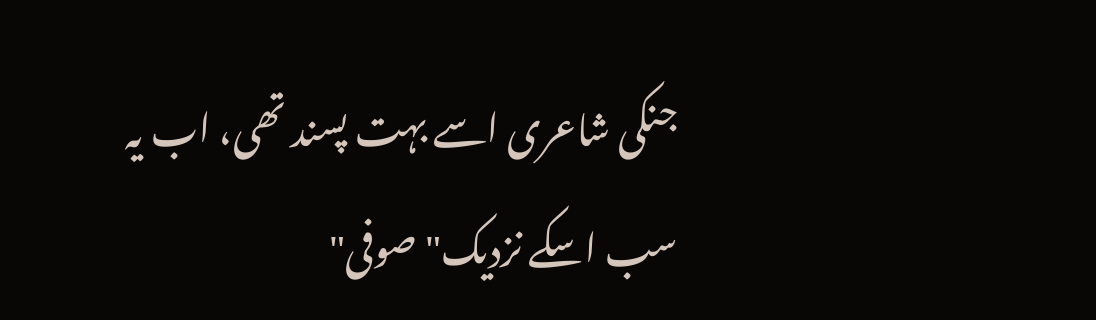جنکی شاعری اسے بہت پسند تھی، اب یہ سب اسکے نزدیک" صوفی"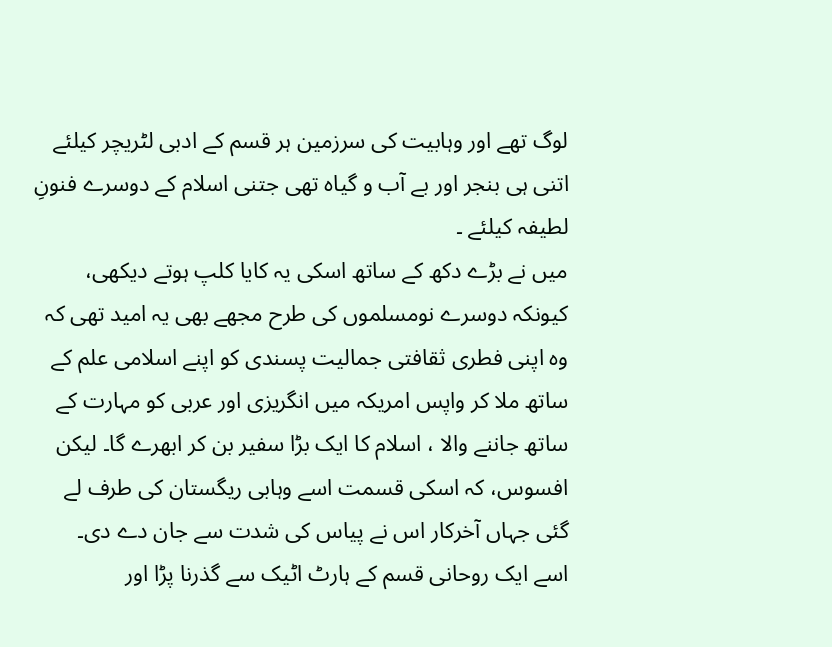لوگ تھے اور وہابیت کی سرزمین ہر قسم کے ادبی لٹریچر کیلئے اتنی ہی بنجر اور بے آب و گیاہ تھی جتنی اسلام کے دوسرے فنونِ لطیفہ کیلئے ۔
میں نے بڑے دکھ کے ساتھ اسکی یہ کایا کلپ ہوتے دیکھی، کیونکہ دوسرے نومسلموں کی طرح مجھے بھی یہ امید تھی کہ وہ اپنی فطری ثقافتی جمالیت پسندی کو اپنے اسلامی علم کے ساتھ ملا کر واپس امریکہ میں انگریزی اور عربی کو مہارت کے ساتھ جاننے والا ، اسلام کا ایک بڑا سفیر بن کر ابھرے گا۔ لیکن افسوس، کہ اسکی قسمت اسے وہابی ریگستان کی طرف لے گئی جہاں آخرکار اس نے پیاس کی شدت سے جان دے دی۔
اسے ایک روحانی قسم کے ہارٹ اٹیک سے گذرنا پڑا اور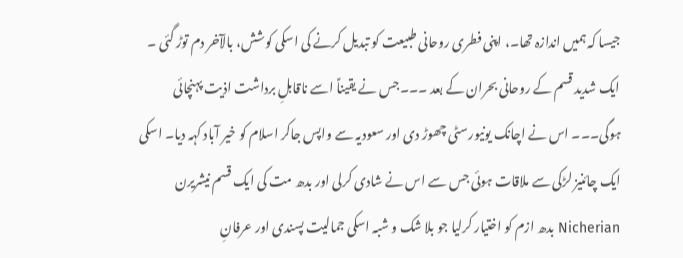جیسا کہ ہمیں اندازہ تھا۔، اپنی فطری روحانی طبیعت کو تبدیل کرنے کی اسکی کوشش، بالآخر دم توڑ گئی ۔ ایک شدید قسم کے روحانی بحران کے بعد ۔۔۔جس نے یقیناؑ اسے ناقابلِ برداشت اذیت پہنچائی ہوگی۔۔۔ اس نے اچانک یونیورسٹی چھوڑ دی اور سعودیہ سے واپس جاکر اسلام کو خیر آباد کہہ دیا۔ اسکی ایک چائنیز لڑکی سے ملاقات ہوئی جس سے اس نے شادی کرلی اور بدھ مت کی ایک قسم نیشریرن Nicherian بدھ ازم کو اختیار کرلیا جو بلا شک و شبہ اسکی جمالیت پسندی اور عرفانِ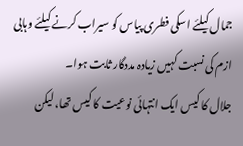جمال کیلئے اسکی فطری پیاس کو سیراب کرنے کیلئے وہابی ازم کی نسبت کہیں زیادہ مددگار ثابت ہوا۔
جلال کا کیس ایک انتہائی نوعیت کا کیس تھا، لیکن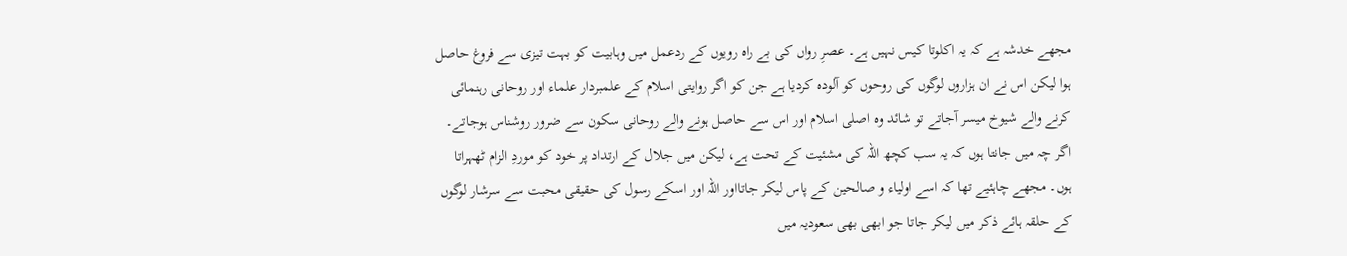مجھے خدشہ ہے کہ یہ اکلوتا کیس نہیں ہے۔ عصرِ رواں کی بے راہ رویوں کے ردعمل میں وہابیت کو بہت تیزی سے فروغ حاصل ہوا لیکن اس نے ان ہزاروں لوگوں کی روحوں کو آلودہ کردیا ہے جن کو اگر روایتی اسلام کے علمبردار علماء اور روحانی رہنمائی کرنے والے شیوخ میسر آجاتے تو شائد وہ اصلی اسلام اور اس سے حاصل ہونے والے روحانی سکون سے ضرور روشناس ہوجاتے۔ اگر چہ میں جانتا ہوں کہ یہ سب کچھ اللہ کی مشئیت کے تحت ہے، لیکن میں جلال کے ارتداد پر خود کو موردِ الزام ٹھہراتا ہوں۔ مجھے چاہئیے تھا کہ اسے اولیاء و صالحین کے پاس لیکر جاتااور اللہ اور اسکے رسول کی حقیقی محبت سے سرشار لوگوں کے حلقہ ہائے ذکر میں لیکر جاتا جو ابھی بھی سعودیہ میں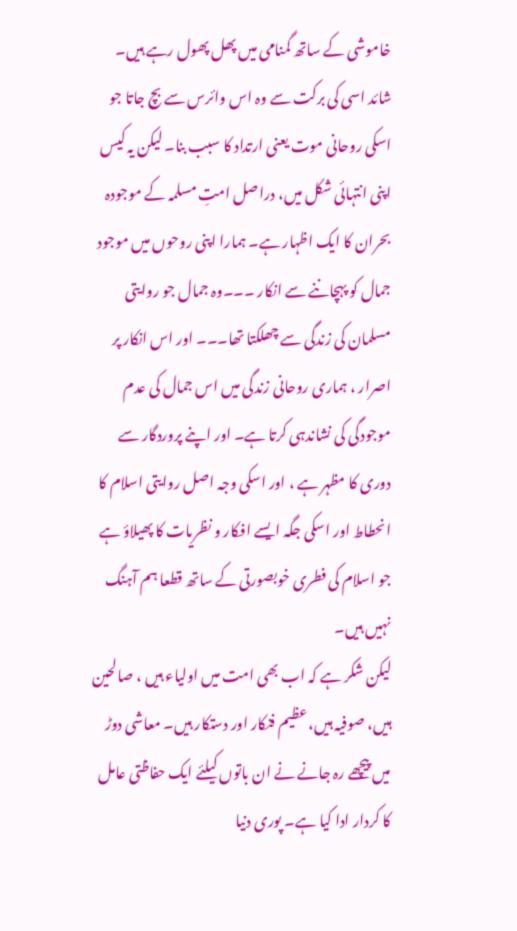خاموشی کے ساتھ گمنامی میں پھل پھول رہے ہیں۔ شائد اسی کی برکت سے وہ اس وائرس سے بچ جاتا جو اسکی روحانی موت یعنی ارتداد کا سبب بنا۔ لیکن یہ کیس اپنی انتہائی شکل میں، دراصل امتِ مسلمہ کے موجودہ بحران کا ایک اظہار ہے۔ ہمارا اپنی روحوں میں موجود جمال کو پہچاننے سے انکار ۔۔۔وہ جمال جو روایتی مسلمان کی زندگی سے چھلکتا تھا۔۔۔ اور اس انکار پر اصرار ، ہماری روحانی زندگی میں اس جمال کی عدم موجودگی کی نشاندہی کرتا ہے۔ اور اپنے پروردگار سے دوری کا مظہر ہے ، اور اسکی وجہ اصل روایتی اسلام کا انحطاط اور اسکی جگہ ایسے افکار و نظریات کا پھیلاؤ ہے جو اسلام کی فطری خوبصورتی کے ساتھ قطعا ہم آہنگ نہیں ہیں۔
لیکن شکر ہے کہ اب بھی امت میں اولیاء ہیں ، صالحین ہیں، صوفیہ ہیں، عظیم فنکار اور دستکار ہیں۔ معاشی دوڑ میں پیچھے رہ جانے نے ان باتوں کیلئے ایک حفاظتی عامل کا کردار ادا کیا ہے۔ پوری دنیا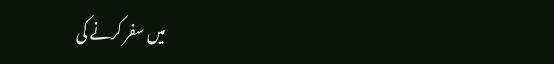میں سفر کرنے کی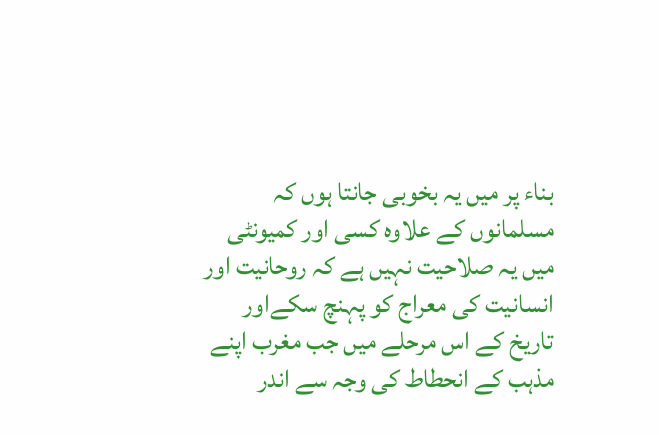بناء پر میں یہ بخوبی جانتا ہوں کہ مسلمانوں کے علاوہ کسی اور کمیونٹی میں یہ صلاحیت نہیں ہے کہ روحانیت اور انسانیت کی معراج کو پہنچ سکےاور تاریخ کے اس مرحلے میں جب مغرب اپنے مذہب کے انحطاط کی وجہ سے اندر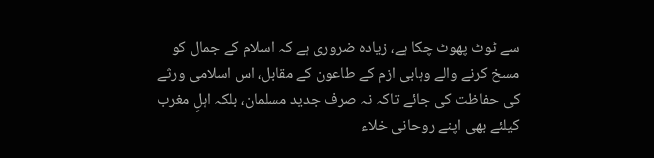سے ٹوٹ پھوٹ چکا ہے، زیادہ ضروری ہے کہ اسلام کے جمال کو مسخ کرنے والے وہابی ازم کے طاعون کے مقابل، اس اسلامی ورثے کی حفاظت کی جائے تاکہ نہ صرف جدید مسلمان، بلکہ اہلِ مغرب کیلئے بھی اپنے روحانی خلاء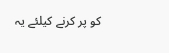کو پر کرنے کیلئے یہ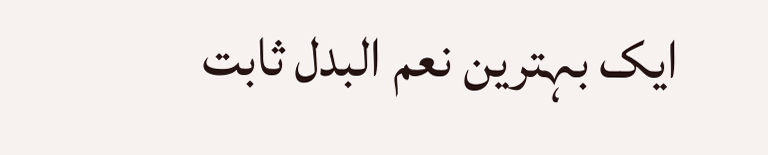ایک بہترین نعم البدل ثابت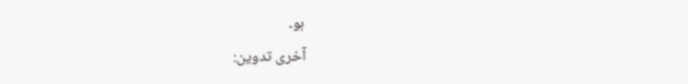ہو۔
آخری تدوین: